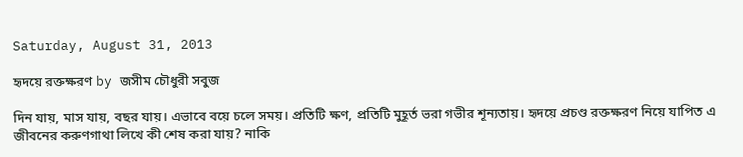Saturday, August 31, 2013

হৃদয়ে রক্তক্ষরণ by জসীম চৌধুরী সবুজ

দিন যায়, মাস যায়, বছর যায়। এভাবে বয়ে চলে সময়। প্রতিটি ক্ষণ, প্রতিটি মুহূর্ত ভরা গভীর শূন্যতায়। হৃদয়ে প্রচণ্ড রক্তক্ষরণ নিয়ে যাপিত এ জীবনের করুণগাথা লিখে কী শেষ করা যায়? নাকি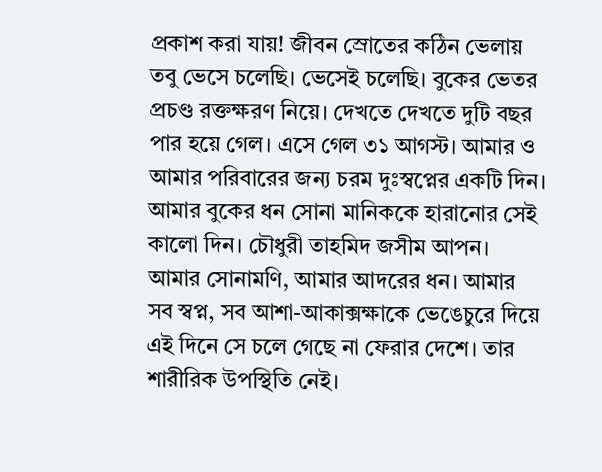প্রকাশ করা যায়! জীবন স্রোতের কঠিন ভেলায় তবু ভেসে চলেছি। ভেসেই চলেছি। বুকের ভেতর প্রচণ্ড রক্তক্ষরণ নিয়ে। দেখতে দেখতে দুটি বছর পার হয়ে গেল। এসে গেল ৩১ আগস্ট। আমার ও আমার পরিবারের জন্য চরম দুঃস্বপ্নের একটি দিন। আমার বুকের ধন সোনা মানিককে হারানোর সেই কালো দিন। চৌধুরী তাহমিদ জসীম আপন। আমার সোনামণি, আমার আদরের ধন। আমার সব স্বপ্ন, সব আশা-আকাক্সক্ষাকে ভেঙেচুরে দিয়ে এই দিনে সে চলে গেছে না ফেরার দেশে। তার শারীরিক উপস্থিতি নেই।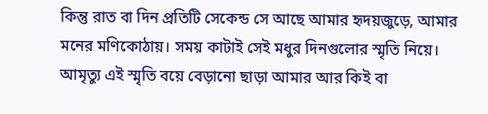কিন্তু রাত বা দিন প্রতিটি সেকেন্ড সে আছে আমার হৃদয়জুড়ে, আমার মনের মণিকোঠায়। সময় কাটাই সেই মধুর দিনগুলোর স্মৃতি নিয়ে। আমৃত্যু এই স্মৃতি বয়ে বেড়ানো ছাড়া আমার আর কিই বা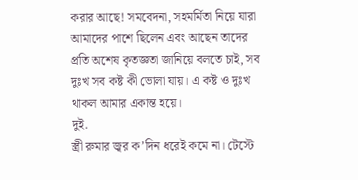করার আছে! সমবেদনা, সহমর্মিতা নিয়ে যারা আমাদের পাশে ছিলেন এবং আছেন তাদের প্রতি অশেষ কৃতজ্ঞতা জানিয়ে বলতে চাই, সব দুঃখ সব কষ্ট কী ভোলা যায়। এ কষ্ট ও দুঃখ থাকল আমার একান্ত হয়ে।
দুই.
স্ত্রী রুমার জ্বর ক’দিন ধরেই কমে না। টেস্টে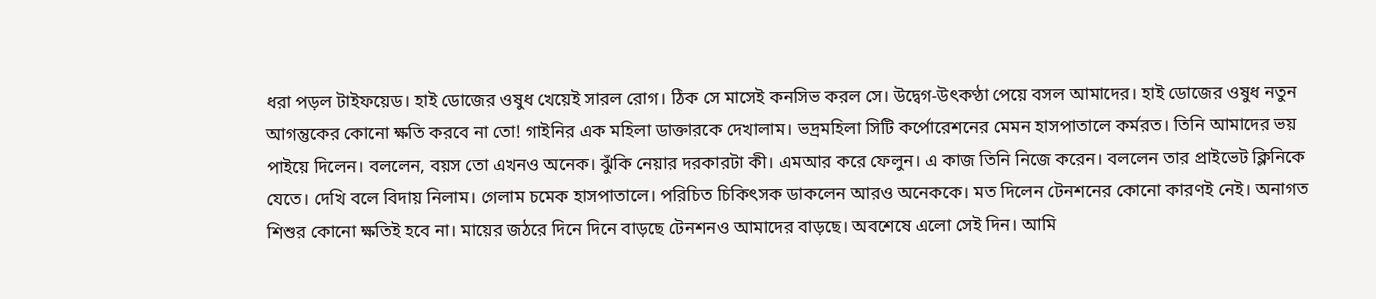ধরা পড়ল টাইফয়েড। হাই ডোজের ওষুধ খেয়েই সারল রোগ। ঠিক সে মাসেই কনসিভ করল সে। উদ্বেগ-উৎকণ্ঠা পেয়ে বসল আমাদের। হাই ডোজের ওষুধ নতুন আগন্তুকের কোনো ক্ষতি করবে না তো! গাইনির এক মহিলা ডাক্তারকে দেখালাম। ভদ্রমহিলা সিটি কর্পোরেশনের মেমন হাসপাতালে কর্মরত। তিনি আমাদের ভয় পাইয়ে দিলেন। বললেন, বয়স তো এখনও অনেক। ঝুঁকি নেয়ার দরকারটা কী। এমআর করে ফেলুন। এ কাজ তিনি নিজে করেন। বললেন তার প্রাইভেট ক্লিনিকে যেতে। দেখি বলে বিদায় নিলাম। গেলাম চমেক হাসপাতালে। পরিচিত চিকিৎসক ডাকলেন আরও অনেককে। মত দিলেন টেনশনের কোনো কারণই নেই। অনাগত শিশুর কোনো ক্ষতিই হবে না। মায়ের জঠরে দিনে দিনে বাড়ছে টেনশনও আমাদের বাড়ছে। অবশেষে এলো সেই দিন। আমি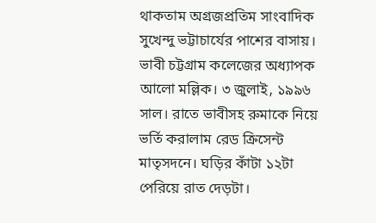থাকতাম অগ্রজপ্রতিম সাংবাদিক সুখেন্দু ভট্টাচার্যের পাশের বাসায়। ভাবী চট্টগ্রাম কলেজের অধ্যাপক আলো মল্লিক। ৩ জুলাই, ১৯৯৬ সাল। রাতে ভাবীসহ রুমাকে নিয়ে ভর্তি করালাম রেড ক্রিসেন্ট মাতৃসদনে। ঘড়ির কাঁটা ১২টা পেরিয়ে রাত দেড়টা।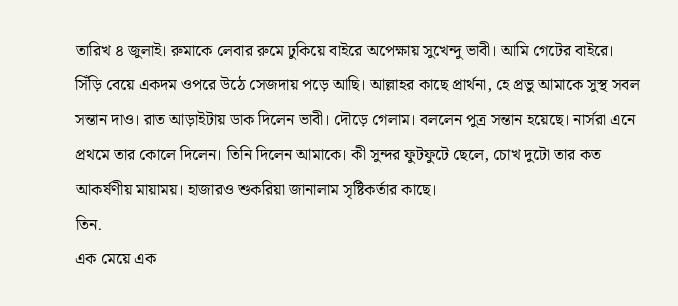তারিখ ৪ জুলাই। রুমাকে লেবার রুমে ঢুকিয়ে বাইরে অপেক্ষায় সুখেন্দু ভাবী। আমি গেটের বাইরে। সিঁড়ি বেয়ে একদম ওপরে উঠে সেজদায় পড়ে আছি। আল্লাহর কাছে প্রার্থনা, হে প্রভু আমাকে সুস্থ সবল সন্তান দাও। রাত আড়াইটায় ডাক দিলেন ভাবী। দৌড়ে গেলাম। বললেন পুত্র সন্তান হয়েছে। নার্সরা এনে প্রথমে তার কোলে দিলেন। তিনি দিলেন আমাকে। কী সুন্দর ফুটফুটে ছেলে, চোখ দুটো তার কত আকর্ষণীয় মায়াময়। হাজারও শুকরিয়া জানালাম সৃষ্টিকর্তার কাছে।
তিন.
এক মেয়ে এক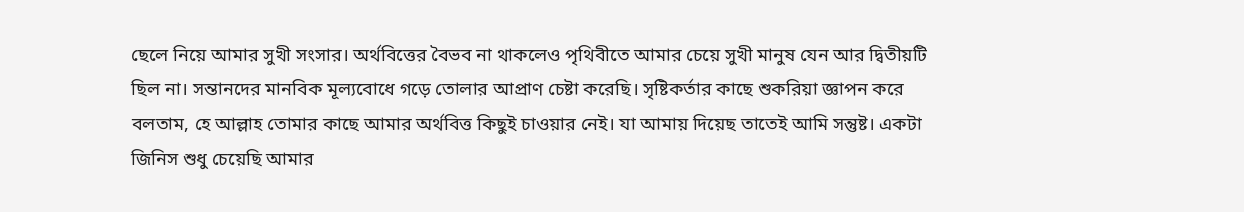ছেলে নিয়ে আমার সুখী সংসার। অর্থবিত্তের বৈভব না থাকলেও পৃথিবীতে আমার চেয়ে সুখী মানুষ যেন আর দ্বিতীয়টি ছিল না। সন্তানদের মানবিক মূল্যবোধে গড়ে তোলার আপ্রাণ চেষ্টা করেছি। সৃষ্টিকর্তার কাছে শুকরিয়া জ্ঞাপন করে বলতাম, হে আল্লাহ তোমার কাছে আমার অর্থবিত্ত কিছুই চাওয়ার নেই। যা আমায় দিয়েছ তাতেই আমি সন্তুষ্ট। একটা জিনিস শুধু চেয়েছি আমার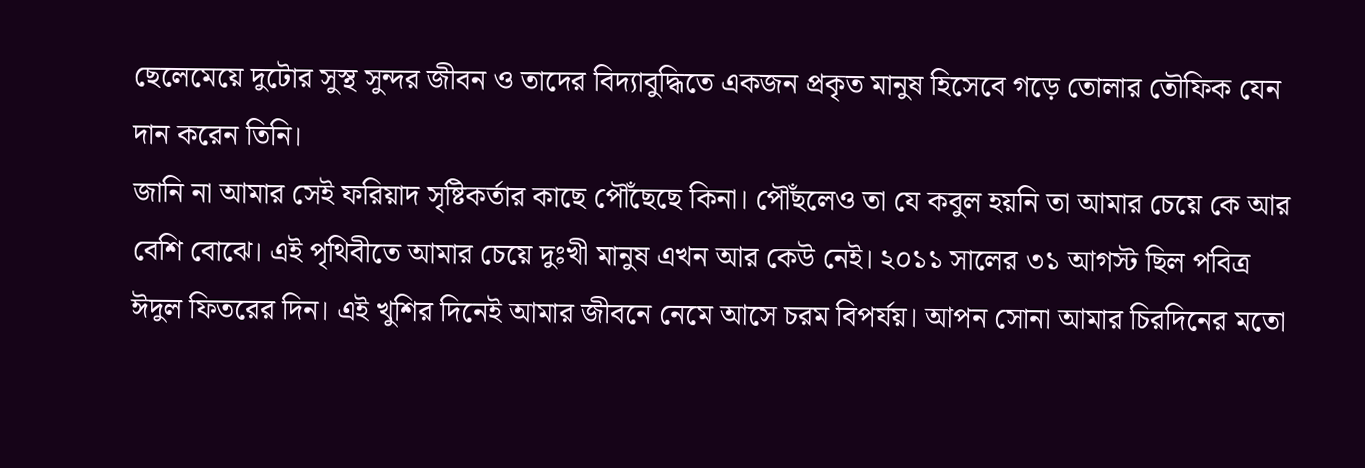ছেলেমেয়ে দুটোর সুস্থ সুন্দর জীবন ও তাদের বিদ্যাবুদ্ধিতে একজন প্রকৃত মানুষ হিসেবে গড়ে তোলার তৌফিক যেন দান করেন তিনি।
জানি না আমার সেই ফরিয়াদ সৃষ্টিকর্তার কাছে পৌঁছেছে কিনা। পৌঁছলেও তা যে কবুল হয়নি তা আমার চেয়ে কে আর বেশি বোঝে। এই পৃথিবীতে আমার চেয়ে দুঃখী মানুষ এখন আর কেউ নেই। ২০১১ সালের ৩১ আগস্ট ছিল পবিত্র ঈদুল ফিতরের দিন। এই খুশির দিনেই আমার জীবনে নেমে আসে চরম বিপর্যয়। আপন সোনা আমার চিরদিনের মতো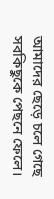আমাদের ছেড়ে চলে গেছে সবকিছুকে পেছনে ফেলে।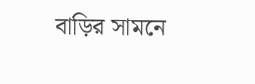বাড়ির সামনে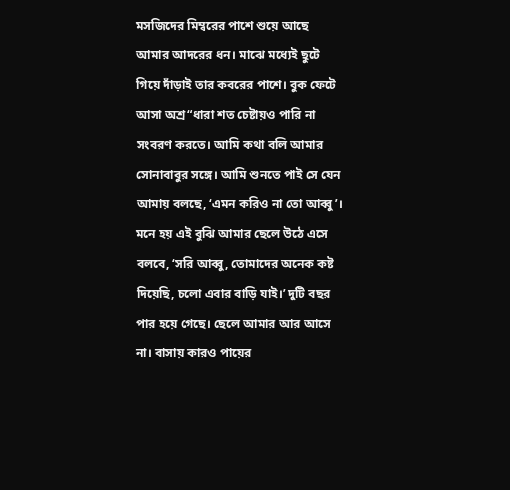মসজিদের মিম্বরের পাশে শুয়ে আছে আমার আদরের ধন। মাঝে মধ্যেই ছুটে গিয়ে দাঁড়াই তার কবরের পাশে। বুক ফেটে আসা অশ্র“ধারা শত চেষ্টায়ও পারি না সংবরণ করতে। আমি কথা বলি আমার সোনাবাবুর সঙ্গে। আমি শুনতে পাই সে যেন আমায় বলছে, ‘এমন করিও না তো আব্বু’। মনে হয় এই বুঝি আমার ছেলে উঠে এসে বলবে, ‘সরি আব্বু, তোমাদের অনেক কষ্ট দিয়েছি, চলো এবার বাড়ি যাই।’ দুটি বছর পার হয়ে গেছে। ছেলে আমার আর আসে না। বাসায় কারও পায়ের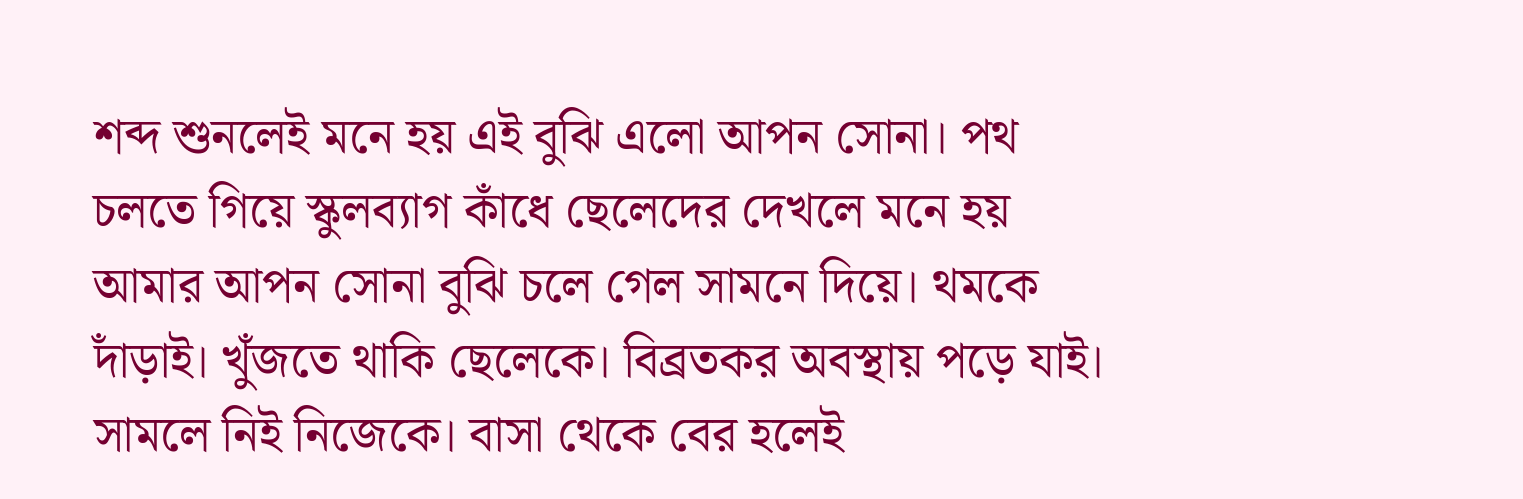শব্দ শুনলেই মনে হয় এই বুঝি এলো আপন সোনা। পথ চলতে গিয়ে স্কুলব্যাগ কাঁধে ছেলেদের দেখলে মনে হয় আমার আপন সোনা বুঝি চলে গেল সামনে দিয়ে। থমকে দাঁড়াই। খুঁজতে থাকি ছেলেকে। বিব্রতকর অবস্থায় পড়ে যাই। সামলে নিই নিজেকে। বাসা থেকে বের হলেই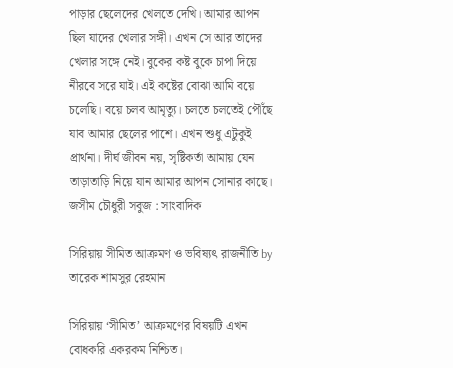পাড়ার ছেলেদের খেলতে দেখি। আমার আপন ছিল যাদের খেলার সঙ্গী। এখন সে আর তাদের খেলার সঙ্গে নেই। বুকের কষ্ট বুকে চাপা দিয়ে নীরবে সরে যাই। এই কষ্টের বোঝা আমি বয়ে চলেছি। বয়ে চলব আমৃত্যু। চলতে চলতেই পৌঁছে যাব আমার ছেলের পাশে। এখন শুধু এটুকুই প্রার্থনা। দীর্ঘ জীবন নয়, সৃষ্টিকর্তা আমায় যেন তাড়াতাড়ি নিয়ে যান আমার আপন সোনার কাছে।
জসীম চৌধুরী সবুজ : সাংবাদিক

সিরিয়ায় সীমিত আক্রমণ ও ভবিষ্যৎ রাজনীতি by তারেক শামসুর রেহমান

সিরিয়ায় ‘সীমিত’ আক্রমণের বিষয়টি এখন বোধকরি একরকম নিশ্চিত।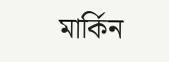মার্কিন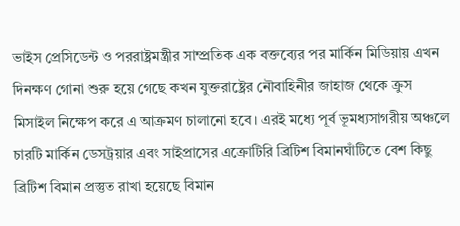ভাইস প্রেসিডেন্ট ও পররাষ্ট্রমন্ত্রীর সাম্প্রতিক এক বক্তব্যের পর মার্কিন মিডিয়ায় এখন দিনক্ষণ গোনা শুরু হয়ে গেছে কখন যুক্তরাষ্ট্রের নৌবাহিনীর জাহাজ থেকে ক্রুস মিসাইল নিক্ষেপ করে এ আক্রমণ চালানো হবে। এরই মধ্যে পূর্ব ভূমধ্যসাগরীয় অঞ্চলে চারটি মার্কিন ডেসট্রয়ার এবং সাইপ্রাসের এক্রোটিরি ব্রিটিশ বিমানঘাঁটিতে বেশ কিছু ব্রিটিশ বিমান প্রস্তুত রাখা হয়েছে বিমান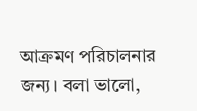আক্রমণ পরিচালনার জন্য। বলা ভালো,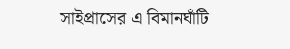সাইপ্রাসের এ বিমানঘাঁটি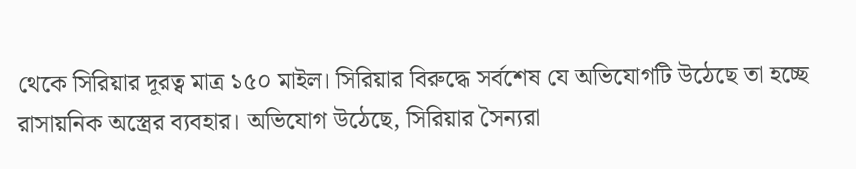থেকে সিরিয়ার দূরত্ব মাত্র ১৫০ মাইল। সিরিয়ার বিরুদ্ধে সর্বশেষ যে অভিযোগটি উঠেছে তা হচ্ছে রাসায়নিক অস্ত্রের ব্যবহার। অভিযোগ উঠেছে, সিরিয়ার সৈন্যরা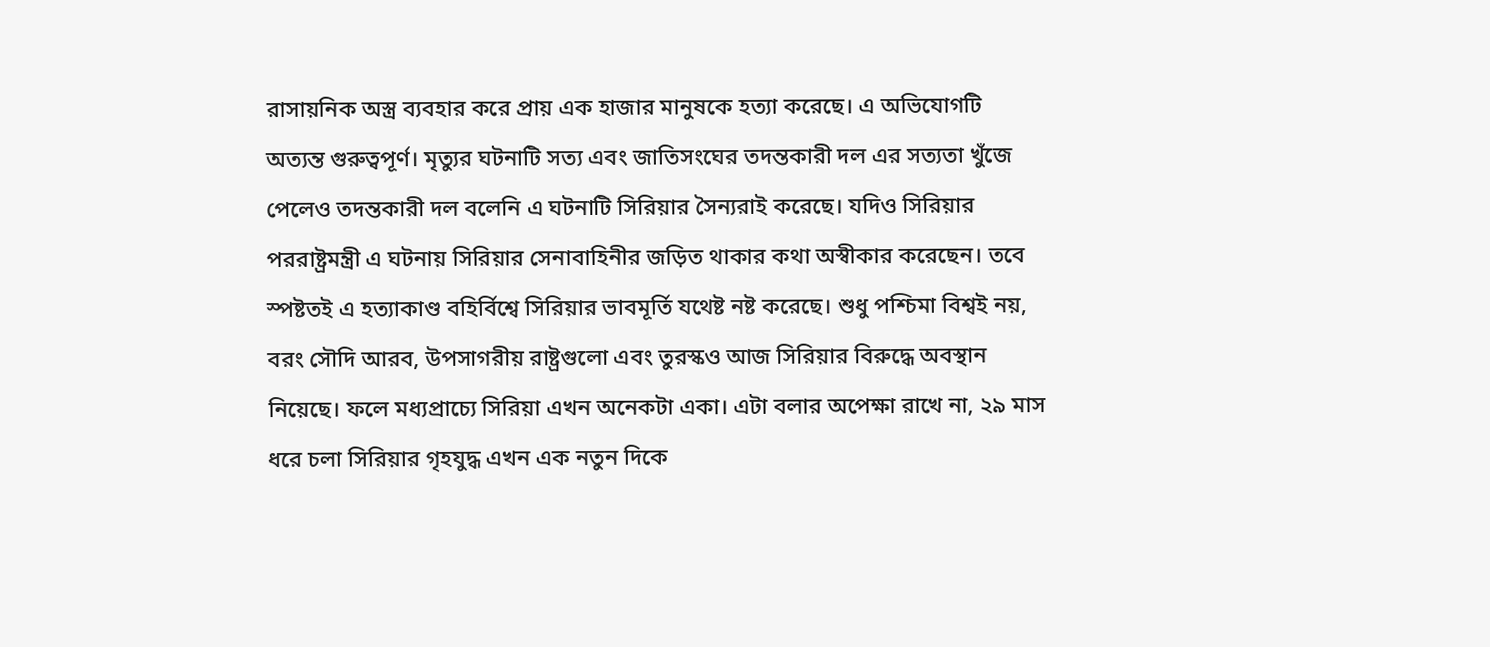রাসায়নিক অস্ত্র ব্যবহার করে প্রায় এক হাজার মানুষকে হত্যা করেছে। এ অভিযোগটি অত্যন্ত গুরুত্বপূর্ণ। মৃত্যুর ঘটনাটি সত্য এবং জাতিসংঘের তদন্তকারী দল এর সত্যতা খুঁজে পেলেও তদন্তকারী দল বলেনি এ ঘটনাটি সিরিয়ার সৈন্যরাই করেছে। যদিও সিরিয়ার পররাষ্ট্রমন্ত্রী এ ঘটনায় সিরিয়ার সেনাবাহিনীর জড়িত থাকার কথা অস্বীকার করেছেন। তবে স্পষ্টতই এ হত্যাকাণ্ড বহির্বিশ্বে সিরিয়ার ভাবমূর্তি যথেষ্ট নষ্ট করেছে। শুধু পশ্চিমা বিশ্বই নয়, বরং সৌদি আরব, উপসাগরীয় রাষ্ট্রগুলো এবং তুরস্কও আজ সিরিয়ার বিরুদ্ধে অবস্থান নিয়েছে। ফলে মধ্যপ্রাচ্যে সিরিয়া এখন অনেকটা একা। এটা বলার অপেক্ষা রাখে না, ২৯ মাস ধরে চলা সিরিয়ার গৃহযুদ্ধ এখন এক নতুন দিকে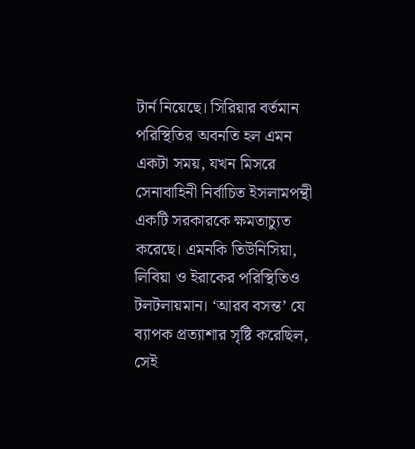টার্ন নিয়েছে। সিরিয়ার বর্তমান পরিস্থিতির অবনতি হল এমন একটা সময়, যখন মিসরে সেনাবাহিনী নির্বাচিত ইসলামপন্থী একটি সরকারকে ক্ষমতাচ্যুত করেছে। এমনকি তিউনিসিয়া, লিবিয়া ও ইরাকের পরিস্থিতিও টলটলায়মান। ‘আরব বসন্ত’ যে ব্যাপক প্রত্যাশার সৃষ্টি করেছিল, সেই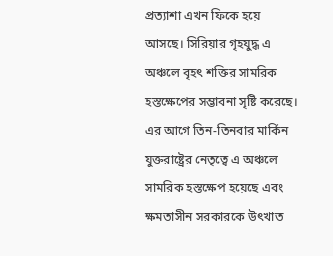প্রত্যাশা এখন ফিকে হয়ে আসছে। সিরিয়ার গৃহযুদ্ধ এ অঞ্চলে বৃহৎ শক্তির সামরিক হস্তক্ষেপের সম্ভাবনা সৃষ্টি করেছে। এর আগে তিন-তিনবার মার্কিন যুক্তরাষ্ট্রের নেতৃত্বে এ অঞ্চলে সামরিক হস্তক্ষেপ হয়েছে এবং ক্ষমতাসীন সরকারকে উৎখাত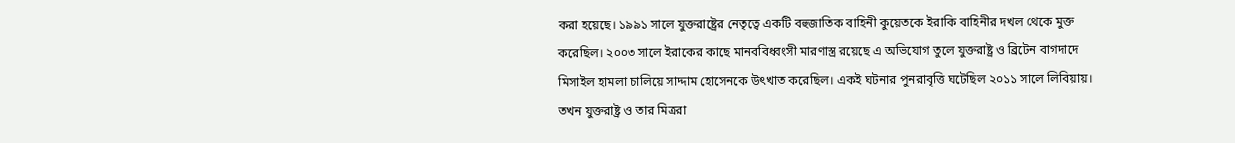করা হয়েছে। ১৯৯১ সালে যুক্তরাষ্ট্রের নেতৃত্বে একটি বহুজাতিক বাহিনী কুয়েতকে ইরাকি বাহিনীর দখল থেকে মুক্ত করেছিল। ২০০৩ সালে ইরাকের কাছে মানববিধ্বংসী মারণাস্ত্র রয়েছে এ অভিযোগ তুলে যুক্তরাষ্ট্র ও ব্রিটেন বাগদাদে মিসাইল হামলা চালিয়ে সাদ্দাম হোসেনকে উৎখাত করেছিল। একই ঘটনার পুনরাবৃত্তি ঘটেছিল ২০১১ সালে লিবিয়ায়। তখন যুক্তরাষ্ট্র ও তার মিত্ররা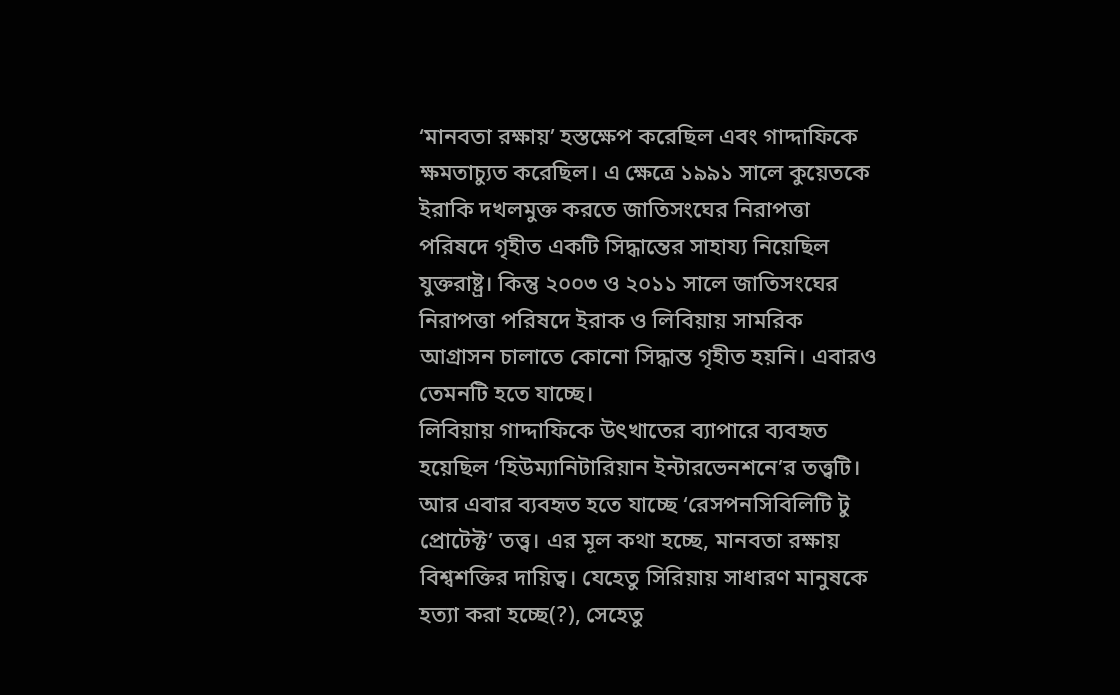‘মানবতা রক্ষায়’ হস্তক্ষেপ করেছিল এবং গাদ্দাফিকে ক্ষমতাচ্যুত করেছিল। এ ক্ষেত্রে ১৯৯১ সালে কুয়েতকে ইরাকি দখলমুক্ত করতে জাতিসংঘের নিরাপত্তা পরিষদে গৃহীত একটি সিদ্ধান্তের সাহায্য নিয়েছিল যুক্তরাষ্ট্র। কিন্তু ২০০৩ ও ২০১১ সালে জাতিসংঘের নিরাপত্তা পরিষদে ইরাক ও লিবিয়ায় সামরিক আগ্রাসন চালাতে কোনো সিদ্ধান্ত গৃহীত হয়নি। এবারও তেমনটি হতে যাচ্ছে।
লিবিয়ায় গাদ্দাফিকে উৎখাতের ব্যাপারে ব্যবহৃত হয়েছিল ‘হিউম্যানিটারিয়ান ইন্টারভেনশনে’র তত্ত্বটি। আর এবার ব্যবহৃত হতে যাচ্ছে ‘রেসপনসিবিলিটি টু প্রোটেক্ট’ তত্ত্ব। এর মূল কথা হচ্ছে, মানবতা রক্ষায় বিশ্বশক্তির দায়িত্ব। যেহেতু সিরিয়ায় সাধারণ মানুষকে হত্যা করা হচ্ছে(?), সেহেতু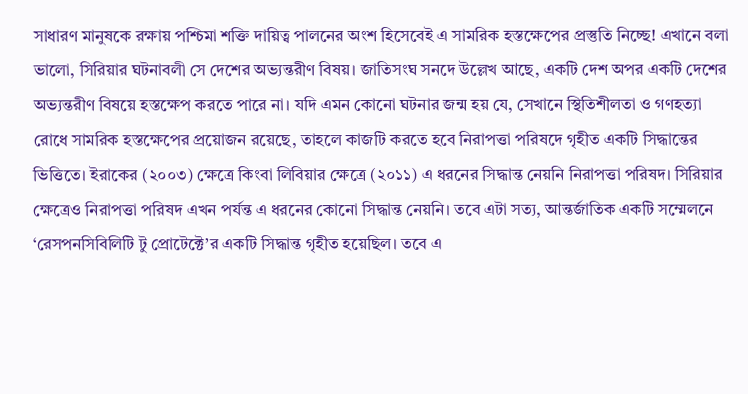সাধারণ মানুষকে রক্ষায় পশ্চিমা শক্তি দায়িত্ব পালনের অংশ হিসেবেই এ সামরিক হস্তক্ষেপের প্রস্তুতি নিচ্ছে! এখানে বলা ভালো, সিরিয়ার ঘটনাবলী সে দেশের অভ্যন্তরীণ বিষয়। জাতিসংঘ সনদে উল্লেখ আছে, একটি দেশ অপর একটি দেশের অভ্যন্তরীণ বিষয়ে হস্তক্ষেপ করতে পারে না। যদি এমন কোনো ঘটনার জন্ম হয় যে, সেখানে স্থিতিশীলতা ও গণহত্যা রোধে সামরিক হস্তক্ষেপের প্রয়োজন রয়েছে, তাহলে কাজটি করতে হবে নিরাপত্তা পরিষদে গৃহীত একটি সিদ্ধান্তের ভিত্তিতে। ইরাকের (২০০৩) ক্ষেত্রে কিংবা লিবিয়ার ক্ষেত্রে (২০১১) এ ধরনের সিদ্ধান্ত নেয়নি নিরাপত্তা পরিষদ। সিরিয়ার ক্ষেত্রেও নিরাপত্তা পরিষদ এখন পর্যন্ত এ ধরনের কোনো সিদ্ধান্ত নেয়নি। তবে এটা সত্য, আন্তর্জাতিক একটি সম্মেলনে ‘রেসপনসিবিলিটি টু প্রোটেক্টে’র একটি সিদ্ধান্ত গৃহীত হয়েছিল। তবে এ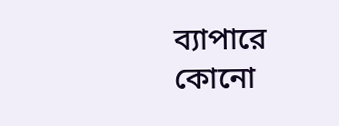ব্যাপারে কোনো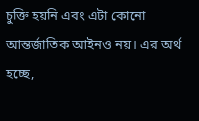চুক্তি হয়নি এবং এটা কোনো আন্তর্জাতিক আইনও নয়। এর অর্থ হচ্ছে,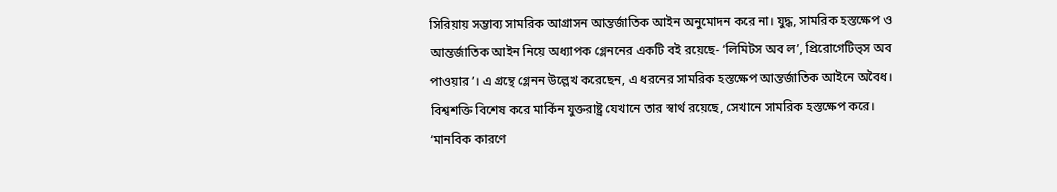সিরিয়ায় সম্ভাব্য সামরিক আগ্রাসন আন্তর্জাতিক আইন অনুমোদন করে না। যুদ্ধ, সামরিক হস্তক্ষেপ ও আন্তর্জাতিক আইন নিয়ে অধ্যাপক গ্লেননের একটি বই রয়েছে- ‘লিমিটস অব ল’, প্রিরোগেটিভ্স অব পাওয়ার’। এ গ্রন্থে গ্লেনন উল্লেখ করেছেন, এ ধরনের সামরিক হস্তক্ষেপ আন্তর্জাতিক আইনে অবৈধ।
বিশ্বশক্তি বিশেষ করে মার্কিন যুক্তরাষ্ট্র যেখানে তার স্বার্থ রয়েছে, সেখানে সামরিক হস্তক্ষেপ করে। ‘মানবিক কারণে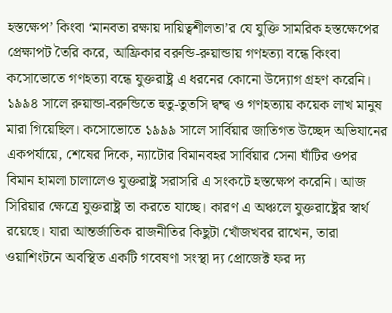হস্তক্ষেপ’ কিংবা ‘মানবতা রক্ষায় দায়িত্বশীলতা’র যে যুক্তি সামরিক হস্তক্ষেপের প্রেক্ষাপট তৈরি করে, আফ্রিকার বরুন্ডি-রুয়ান্ডায় গণহত্যা বন্ধে কিংবা কসোভোতে গণহত্যা বন্ধে যুক্তরাষ্ট্র এ ধরনের কোনো উদ্যোগ গ্রহণ করেনি। ১৯৯৪ সালে রুয়ান্ডা-বরুন্ডিতে হুতু-তুতসি দ্বন্দ্ব ও গণহত্যায় কয়েক লাখ মানুষ মারা গিয়েছিল। কসোভোতে ১৯৯৯ সালে সার্বিয়ার জাতিগত উচ্ছেদ অভিযানের একপর্যায়ে, শেষের দিকে, ন্যাটোর বিমানবহর সার্বিয়ার সেনা ঘাঁটির ওপর বিমান হামলা চালালেও যুক্তরাষ্ট্র সরাসরি এ সংকটে হস্তক্ষেপ করেনি। আজ সিরিয়ার ক্ষেত্রে যুক্তরাষ্ট্র তা করতে যাচ্ছে। কারণ এ অঞ্চলে যুক্তরাষ্ট্রের স্বার্থ রয়েছে। যারা আন্তর্জাতিক রাজনীতির কিছুটা খোঁজখবর রাখেন, তারা ওয়াশিংটনে অবস্থিত একটি গবেষণা সংস্থা দ্য প্রোজেক্ট ফর দ্য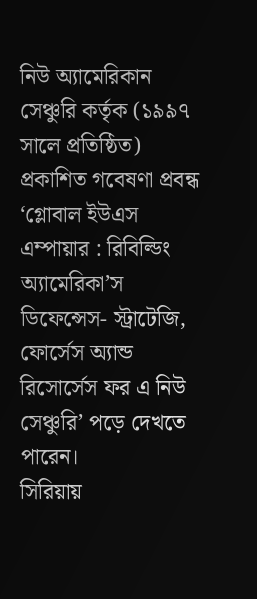নিউ অ্যামেরিকান সেঞ্চুরি কর্তৃক (১৯৯৭ সালে প্রতিষ্ঠিত) প্রকাশিত গবেষণা প্রবন্ধ ‘গ্লোবাল ইউএস এম্পায়ার : রিবিল্ডিং অ্যামেরিকা’স ডিফেন্সেস- স্ট্রাটেজি, ফোর্সেস অ্যান্ড রিসোর্সেস ফর এ নিউ সেঞ্চুরি’ পড়ে দেখতে পারেন।
সিরিয়ায়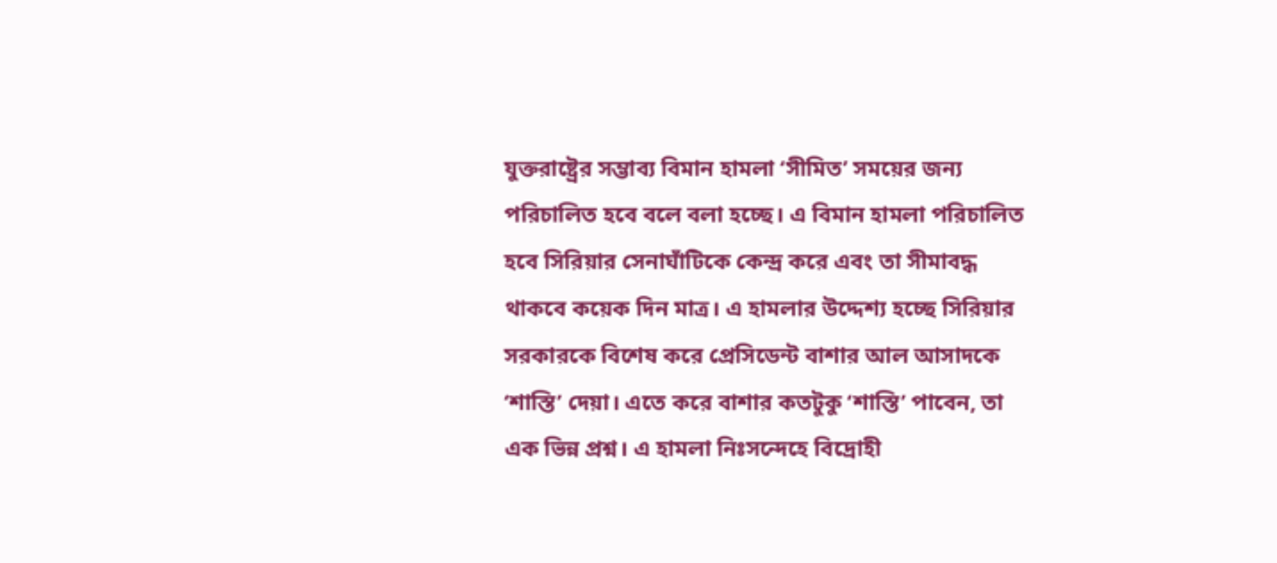যুক্তরাষ্ট্রের সম্ভাব্য বিমান হামলা ‘সীমিত’ সময়ের জন্য পরিচালিত হবে বলে বলা হচ্ছে। এ বিমান হামলা পরিচালিত হবে সিরিয়ার সেনাঘাঁটিকে কেন্দ্র করে এবং তা সীমাবদ্ধ থাকবে কয়েক দিন মাত্র। এ হামলার উদ্দেশ্য হচ্ছে সিরিয়ার সরকারকে বিশেষ করে প্রেসিডেন্ট বাশার আল আসাদকে ‘শাস্তি’ দেয়া। এতে করে বাশার কতটুকু ‘শাস্তি’ পাবেন, তা এক ভিন্ন প্রশ্ন। এ হামলা নিঃসন্দেহে বিদ্রোহী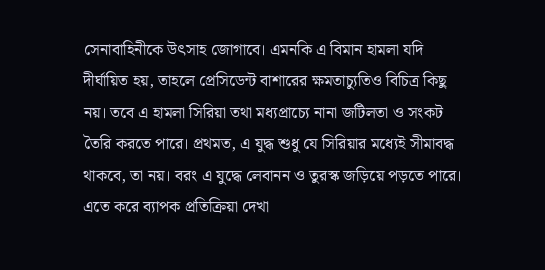সেনাবাহিনীকে উৎসাহ জোগাবে। এমনকি এ বিমান হামলা যদি দীর্ঘায়িত হয়, তাহলে প্রেসিডেন্ট বাশারের ক্ষমতাচ্যুতিও বিচিত্র কিছু নয়। তবে এ হামলা সিরিয়া তথা মধ্যপ্রাচ্যে নানা জটিলতা ও সংকট তৈরি করতে পারে। প্রথমত, এ যুদ্ধ শুধু যে সিরিয়ার মধ্যেই সীমাবদ্ধ থাকবে, তা নয়। বরং এ যুদ্ধে লেবানন ও তুরস্ক জড়িয়ে পড়তে পারে। এতে করে ব্যাপক প্রতিক্রিয়া দেখা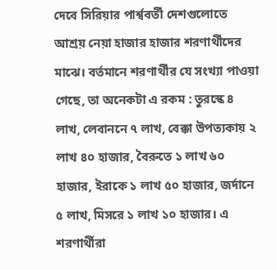দেবে সিরিয়ার পার্শ্ববর্তী দেশগুলোতে আশ্রয় নেয়া হাজার হাজার শরণার্থীদের মাঝে। বর্তমানে শরণার্থীর যে সংখ্যা পাওয়া গেছে, তা অনেকটা এ রকম : তুরস্কে ৪ লাখ, লেবাননে ৭ লাখ, বেক্কা উপত্যকায় ২ লাখ ৪০ হাজার, বৈরুতে ১ লাখ ৬০ হাজার, ইরাকে ১ লাখ ৫০ হাজার, জর্দানে ৫ লাখ, মিসরে ১ লাখ ১০ হাজার। এ শরণার্থীরা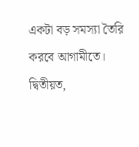একটা বড় সমস্যা তৈরি করবে আগামীতে। দ্বিতীয়ত,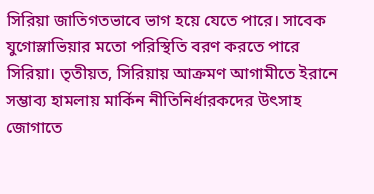সিরিয়া জাতিগতভাবে ভাগ হয়ে যেতে পারে। সাবেক যুগোস্লাভিয়ার মতো পরিস্থিতি বরণ করতে পারে সিরিয়া। তৃতীয়ত, সিরিয়ায় আক্রমণ আগামীতে ইরানে সম্ভাব্য হামলায় মার্কিন নীতিনির্ধারকদের উৎসাহ জোগাতে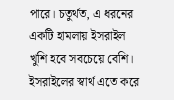পারে। চতুর্থত, এ ধরনের একটি হামলায় ইসরাইল খুশি হবে সবচেয়ে বেশি। ইসরাইলের স্বার্থ এতে করে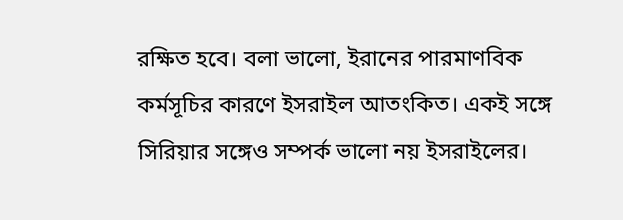রক্ষিত হবে। বলা ভালো, ইরানের পারমাণবিক কর্মসূচির কারণে ইসরাইল আতংকিত। একই সঙ্গে সিরিয়ার সঙ্গেও সম্পর্ক ভালো নয় ইসরাইলের।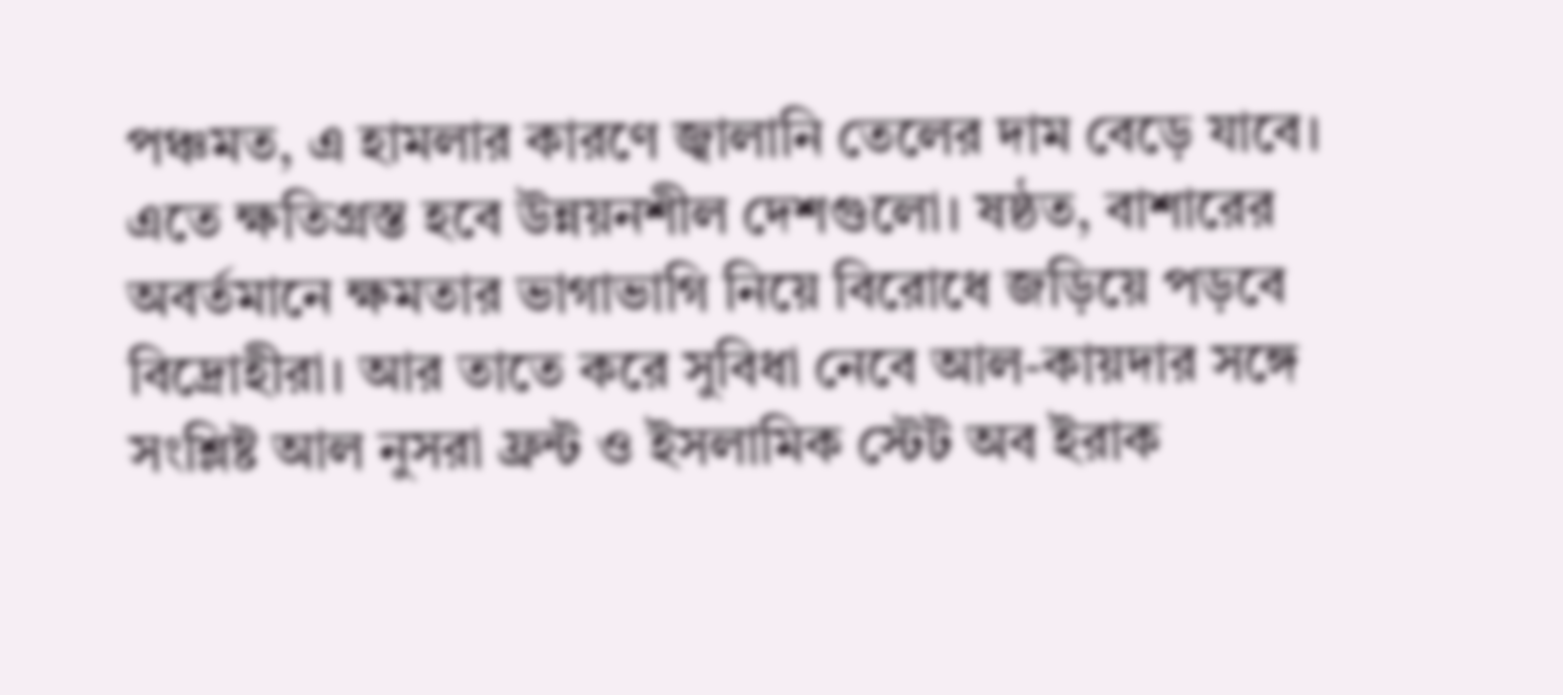পঞ্চমত, এ হামলার কারণে জ্বালানি তেলের দাম বেড়ে যাবে। এতে ক্ষতিগ্রস্ত হবে উন্নয়নশীল দেশগুলো। ষষ্ঠত, বাশারের অবর্তমানে ক্ষমতার ভাগাভাগি নিয়ে বিরোধে জড়িয়ে পড়বে বিদ্রোহীরা। আর তাতে করে সুবিধা নেবে আল-কায়দার সঙ্গে সংশ্লিষ্ট আল নুসরা ফ্রন্ট ও ইসলামিক স্টেট অব ইরাক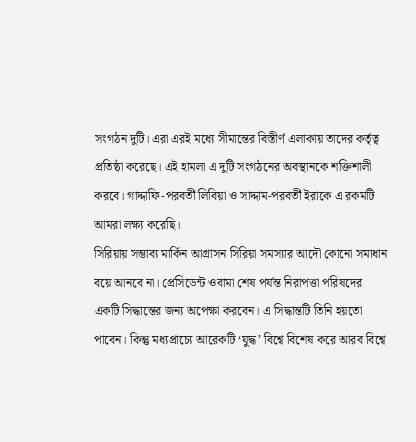সংগঠন দুটি। এরা এরই মধ্যে সীমান্তের বিস্তীর্ণ এলাকায় তাদের কর্তৃত্ব প্রতিষ্ঠা করেছে। এই হামলা এ দুটি সংগঠনের অবস্থানকে শক্তিশালী করবে। গাদ্দাফি-পরবর্তী লিবিয়া ও সাদ্দাম-পরবর্তী ইরাকে এ রকমটি আমরা লক্ষ্য করেছি।
সিরিয়ায় সম্ভাব্য মার্কিন আগ্রাসন সিরিয়া সমস্যার আদৌ কোনো সমাধান বয়ে আনবে না। প্রেসিডেন্ট ওবামা শেষ পর্যন্ত নিরাপত্তা পরিষদের একটি সিদ্ধান্তের জন্য অপেক্ষা করবেন। এ সিদ্ধান্তটি তিনি হয়তো পাবেন। কিন্তু মধ্যপ্রাচ্যে আরেকটি ‘যুদ্ধ’ বিশ্বে বিশেষ করে আরব বিশ্বে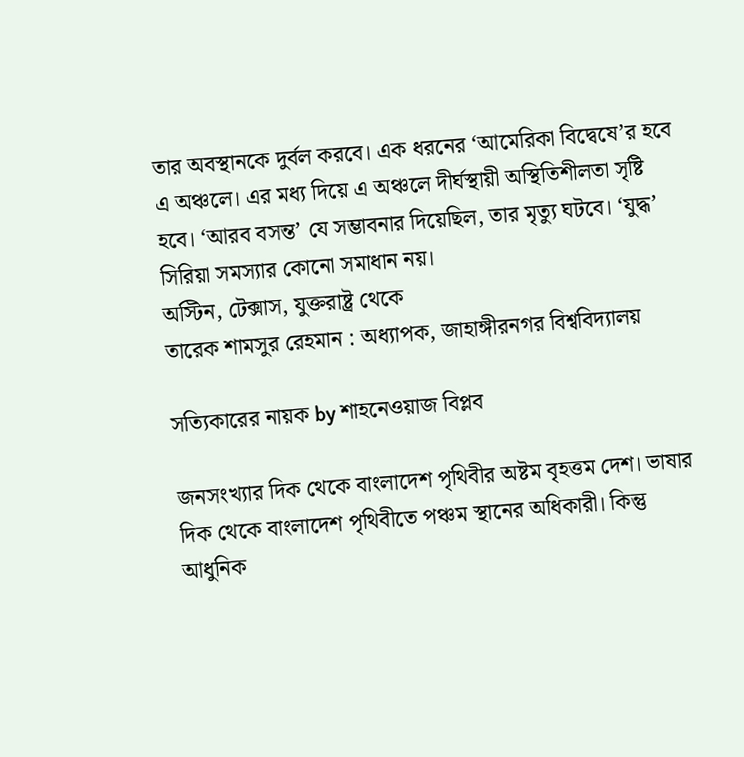তার অবস্থানকে দুর্বল করবে। এক ধরনের ‘আমেরিকা বিদ্বেষে’র হবে এ অঞ্চলে। এর মধ্য দিয়ে এ অঞ্চলে দীর্ঘস্থায়ী অস্থিতিশীলতা সৃষ্টি হবে। ‘আরব বসন্ত’ যে সম্ভাবনার দিয়েছিল, তার মৃত্যু ঘটবে। ‘যুদ্ধ’ সিরিয়া সমস্যার কোনো সমাধান নয়।
অস্টিন, টেক্সাস, যুক্তরাষ্ট্র থেকে
তারেক শামসুর রেহমান : অধ্যাপক, জাহাঙ্গীরনগর বিশ্ববিদ্যালয়

সত্যিকারের নায়ক by শাহনেওয়াজ বিপ্লব

জনসংখ্যার দিক থেকে বাংলাদেশ পৃথিবীর অষ্টম বৃহত্তম দেশ। ভাষার দিক থেকে বাংলাদেশ পৃথিবীতে পঞ্চম স্থানের অধিকারী। কিন্তু আধুনিক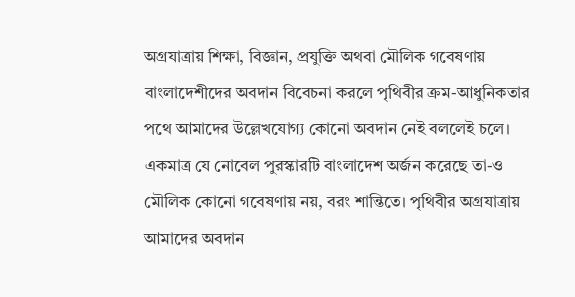অগ্রযাত্রায় শিক্ষা, বিজ্ঞান, প্রযুক্তি অথবা মৌলিক গবেষণায় বাংলাদেশীদের অবদান বিবেচনা করলে পৃথিবীর ক্রম-আধুনিকতার পথে আমাদের উল্লেখযোগ্য কোনো অবদান নেই বললেই চলে। একমাত্র যে নোবেল পুরস্কারটি বাংলাদেশ অর্জন করেছে তা-ও মৌলিক কোনো গবেষণায় নয়, বরং শান্তিতে। পৃথিবীর অগ্রযাত্রায় আমাদের অবদান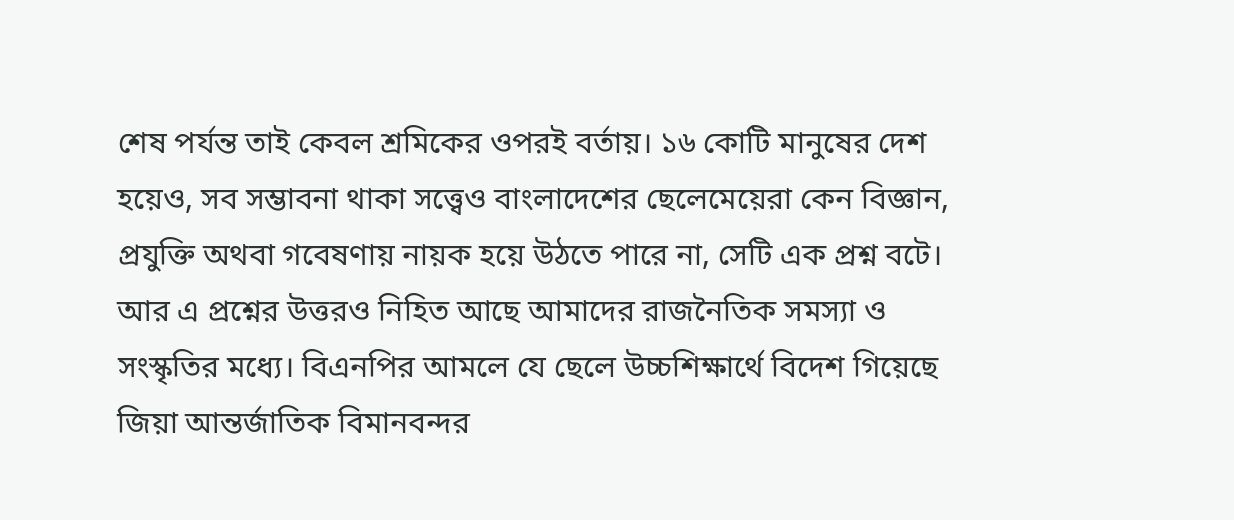শেষ পর্যন্ত তাই কেবল শ্রমিকের ওপরই বর্তায়। ১৬ কোটি মানুষের দেশ হয়েও, সব সম্ভাবনা থাকা সত্ত্বেও বাংলাদেশের ছেলেমেয়েরা কেন বিজ্ঞান, প্রযুক্তি অথবা গবেষণায় নায়ক হয়ে উঠতে পারে না, সেটি এক প্রশ্ন বটে। আর এ প্রশ্নের উত্তরও নিহিত আছে আমাদের রাজনৈতিক সমস্যা ও সংস্কৃতির মধ্যে। বিএনপির আমলে যে ছেলে উচ্চশিক্ষার্থে বিদেশ গিয়েছে জিয়া আন্তর্জাতিক বিমানবন্দর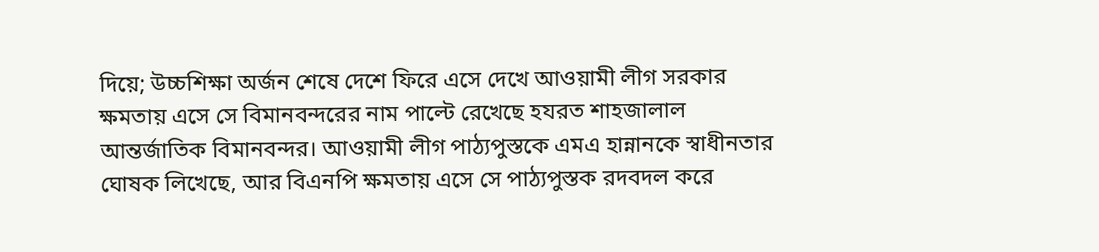দিয়ে; উচ্চশিক্ষা অর্জন শেষে দেশে ফিরে এসে দেখে আওয়ামী লীগ সরকার ক্ষমতায় এসে সে বিমানবন্দরের নাম পাল্টে রেখেছে হযরত শাহজালাল আন্তর্জাতিক বিমানবন্দর। আওয়ামী লীগ পাঠ্যপুস্তকে এমএ হান্নানকে স্বাধীনতার ঘোষক লিখেছে, আর বিএনপি ক্ষমতায় এসে সে পাঠ্যপুস্তক রদবদল করে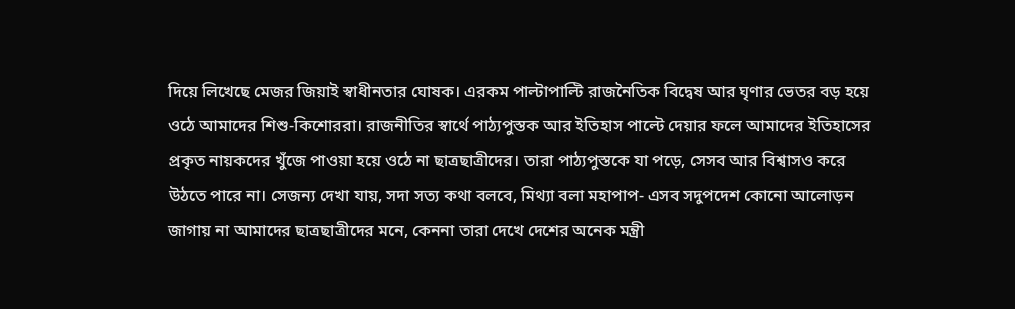দিয়ে লিখেছে মেজর জিয়াই স্বাধীনতার ঘোষক। এরকম পাল্টাপাল্টি রাজনৈতিক বিদ্বেষ আর ঘৃণার ভেতর বড় হয়ে ওঠে আমাদের শিশু-কিশোররা। রাজনীতির স্বার্থে পাঠ্যপুস্তক আর ইতিহাস পাল্টে দেয়ার ফলে আমাদের ইতিহাসের প্রকৃত নায়কদের খুঁজে পাওয়া হয়ে ওঠে না ছাত্রছাত্রীদের। তারা পাঠ্যপুস্তকে যা পড়ে, সেসব আর বিশ্বাসও করে উঠতে পারে না। সেজন্য দেখা যায়, সদা সত্য কথা বলবে, মিথ্যা বলা মহাপাপ- এসব সদুপদেশ কোনো আলোড়ন জাগায় না আমাদের ছাত্রছাত্রীদের মনে, কেননা তারা দেখে দেশের অনেক মন্ত্রী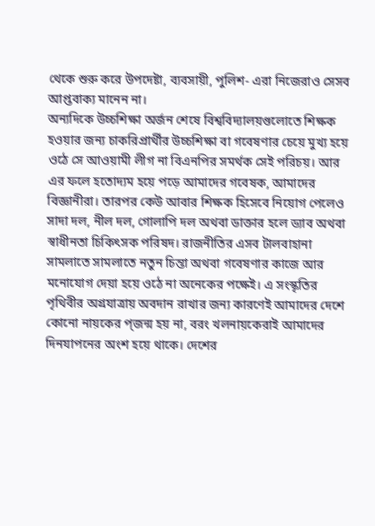থেকে শুরু করে উপদেষ্টা, ব্যবসায়ী, পুলিশ- এরা নিজেরাও সেসব আপ্তবাক্য মানেন না।
অন্যদিকে উচ্চশিক্ষা অর্জন শেষে বিশ্ববিদ্যালয়গুলোতে শিক্ষক হওয়ার জন্য চাকরিপ্রার্থীর উচ্চশিক্ষা বা গবেষণার চেয়ে মুখ্য হয়ে ওঠে সে আওয়ামী লীগ না বিএনপির সমর্থক সেই পরিচয়। আর এর ফলে হতোদ্যম হয়ে পড়ে আমাদের গবেষক, আমাদের বিজ্ঞানীরা। তারপর কেউ আবার শিক্ষক হিসেবে নিয়োগ পেলেও সাদা দল, নীল দল, গোলাপি দল অথবা ডাক্তার হলে ড্যাব অথবা স্বাধীনতা চিকিৎসক পরিষদ। রাজনীতির এসব টালবাহানা সামলাতে সামলাতে নতুন চিন্তা অথবা গবেষণার কাজে আর মনোযোগ দেয়া হয়ে ওঠে না অনেকের পক্ষেই। এ সংস্কৃতির পৃথিবীর অগ্রযাত্রায় অবদান রাখার জন্য কারণেই আমাদের দেশে কোনো নায়কের প্জন্ম হয় না, বরং খলনায়কেরাই আমাদের দিনযাপনের অংশ হয়ে থাকে। দেশের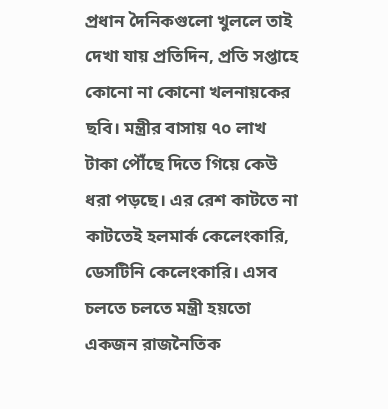প্রধান দৈনিকগুলো খুললে তাই দেখা যায় প্রতিদিন, প্রতি সপ্তাহে কোনো না কোনো খলনায়কের ছবি। মন্ত্রীর বাসায় ৭০ লাখ টাকা পৌঁছে দিতে গিয়ে কেউ ধরা পড়ছে। এর রেশ কাটতে না কাটতেই হলমার্ক কেলেংকারি, ডেসটিনি কেলেংকারি। এসব চলতে চলতে মন্ত্রী হয়তো একজন রাজনৈতিক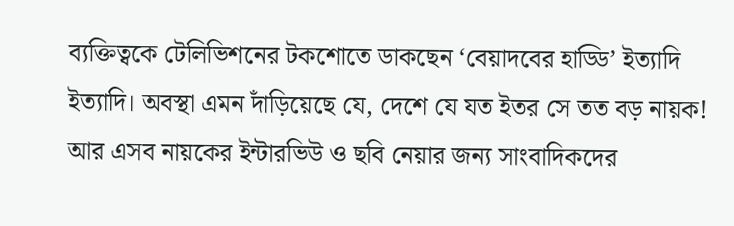ব্যক্তিত্বকে টেলিভিশনের টকশোতে ডাকছেন ‘বেয়াদবের হাড্ডি’ ইত্যাদি ইত্যাদি। অবস্থা এমন দাঁড়িয়েছে যে, দেশে যে যত ইতর সে তত বড় নায়ক! আর এসব নায়কের ইন্টারভিউ ও ছবি নেয়ার জন্য সাংবাদিকদের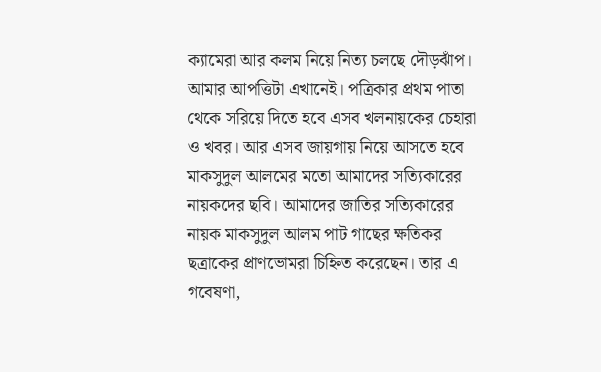ক্যামেরা আর কলম নিয়ে নিত্য চলছে দৌড়ঝাঁপ। আমার আপত্তিটা এখানেই। পত্রিকার প্রথম পাতা থেকে সরিয়ে দিতে হবে এসব খলনায়কের চেহারা ও খবর। আর এসব জায়গায় নিয়ে আসতে হবে মাকসুদুল আলমের মতো আমাদের সত্যিকারের নায়কদের ছবি। আমাদের জাতির সত্যিকারের নায়ক মাকসুদুল আলম পাট গাছের ক্ষতিকর ছত্রাকের প্রাণভোমরা চিহ্নিত করেছেন। তার এ গবেষণা,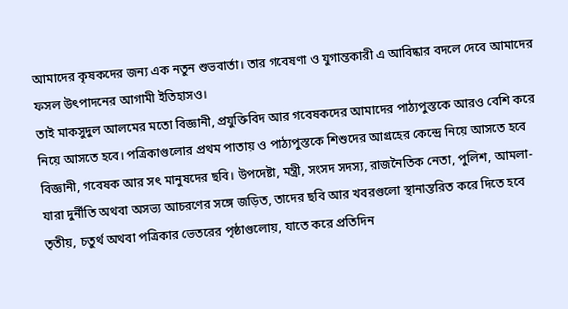আমাদের কৃষকদের জন্য এক নতুন শুভবার্তা। তার গবেষণা ও যুগান্তকারী এ আবিষ্কার বদলে দেবে আমাদের ফসল উৎপাদনের আগামী ইতিহাসও।
তাই মাকসুদুল আলমের মতো বিজ্ঞানী, প্রযুক্তিবিদ আর গবেষকদের আমাদের পাঠ্যপুস্তকে আরও বেশি করে নিয়ে আসতে হবে। পত্রিকাগুলোর প্রথম পাতায় ও পাঠ্যপুস্তকে শিশুদের আগ্রহের কেন্দ্রে নিয়ে আসতে হবে বিজ্ঞানী, গবেষক আর সৎ মানুষদের ছবি। উপদেষ্টা, মন্ত্রী, সংসদ সদস্য, রাজনৈতিক নেতা, পুলিশ, আমলা- যারা দুর্নীতি অথবা অসভ্য আচরণের সঙ্গে জড়িত, তাদের ছবি আর খবরগুলো স্থানান্তরিত করে দিতে হবে তৃতীয়, চতুর্থ অথবা পত্রিকার ভেতরের পৃষ্ঠাগুলোয়, যাতে করে প্রতিদিন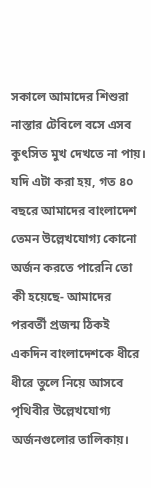সকালে আমাদের শিশুরা নাস্তার টেবিলে বসে এসব কুৎসিত মুখ দেখতে না পায়। যদি এটা করা হয়, গত ৪০ বছরে আমাদের বাংলাদেশ তেমন উল্লেখযোগ্য কোনো অর্জন করতে পারেনি তো কী হয়েছে- আমাদের পরবর্তী প্রজন্ম ঠিকই একদিন বাংলাদেশকে ধীরে ধীরে তুলে নিয়ে আসবে পৃথিবীর উল্লেখযোগ্য অর্জনগুলোর তালিকায়।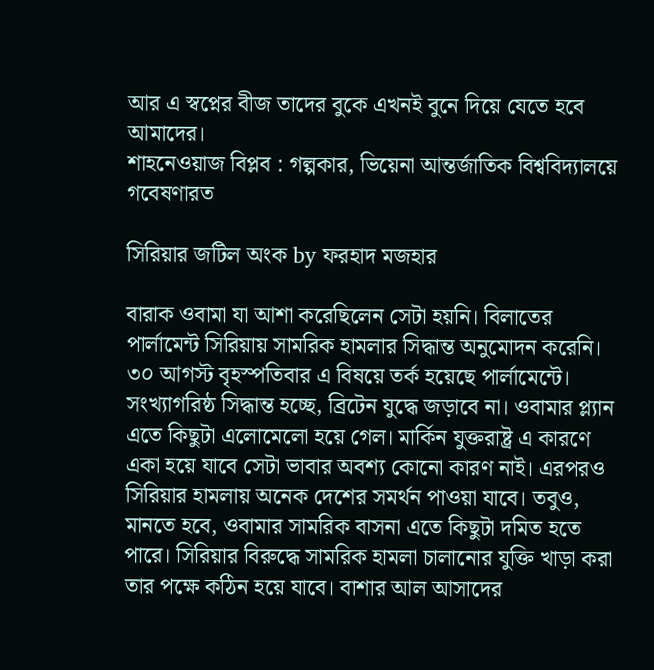আর এ স্বপ্নের বীজ তাদের বুকে এখনই বুনে দিয়ে যেতে হবে আমাদের।
শাহনেওয়াজ বিপ্লব : গল্পকার, ভিয়েনা আন্তর্জাতিক বিশ্ববিদ্যালয়ে গবেষণারত

সিরিয়ার জটিল অংক by ফরহাদ মজহার

বারাক ওবামা যা আশা করেছিলেন সেটা হয়নি। বিলাতের পার্লামেন্ট সিরিয়ায় সামরিক হামলার সিদ্ধান্ত অনুমোদন করেনি। ৩০ আগস্ট বৃহস্পতিবার এ বিষয়ে তর্ক হয়েছে পার্লামেন্টে। সংখ্যাগরিষ্ঠ সিদ্ধান্ত হচ্ছে, ব্রিটেন যুদ্ধে জড়াবে না। ওবামার প্ল্যান এতে কিছুটা এলোমেলো হয়ে গেল। মার্কিন যুক্তরাষ্ট্র এ কারণে একা হয়ে যাবে সেটা ভাবার অবশ্য কোনো কারণ নাই। এরপরও সিরিয়ার হামলায় অনেক দেশের সমর্থন পাওয়া যাবে। তবুও, মানতে হবে, ওবামার সামরিক বাসনা এতে কিছুটা দমিত হতে পারে। সিরিয়ার বিরুদ্ধে সামরিক হামলা চালানোর যুক্তি খাড়া করা তার পক্ষে কঠিন হয়ে যাবে। বাশার আল আসাদের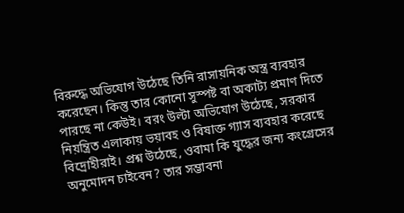বিরুদ্ধে অভিযোগ উঠেছে তিনি রাসায়নিক অস্ত্র ব্যবহার করেছেন। কিন্তু তার কোনো সুস্পষ্ট বা অকাট্য প্রমাণ দিতে পারছে না কেউই। বরং উল্টা অভিযোগ উঠেছে, সরকার নিয়ন্ত্রিত এলাকায় ভয়াবহ ও বিষাক্ত গ্যাস ব্যবহার করেছে বিদ্রোহীরাই। প্রশ্ন উঠেছে, ওবামা কি যুদ্ধের জন্য কংগ্রেসের অনুমোদন চাইবেন? তার সম্ভাবনা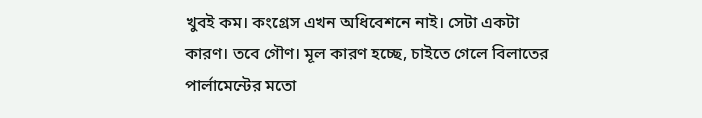খুবই কম। কংগ্রেস এখন অধিবেশনে নাই। সেটা একটা কারণ। তবে গৌণ। মূল কারণ হচ্ছে, চাইতে গেলে বিলাতের পার্লামেন্টের মতো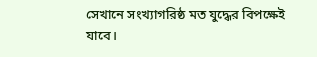সেখানে সংখ্যাগরিষ্ঠ মত যুদ্ধের বিপক্ষেই যাবে।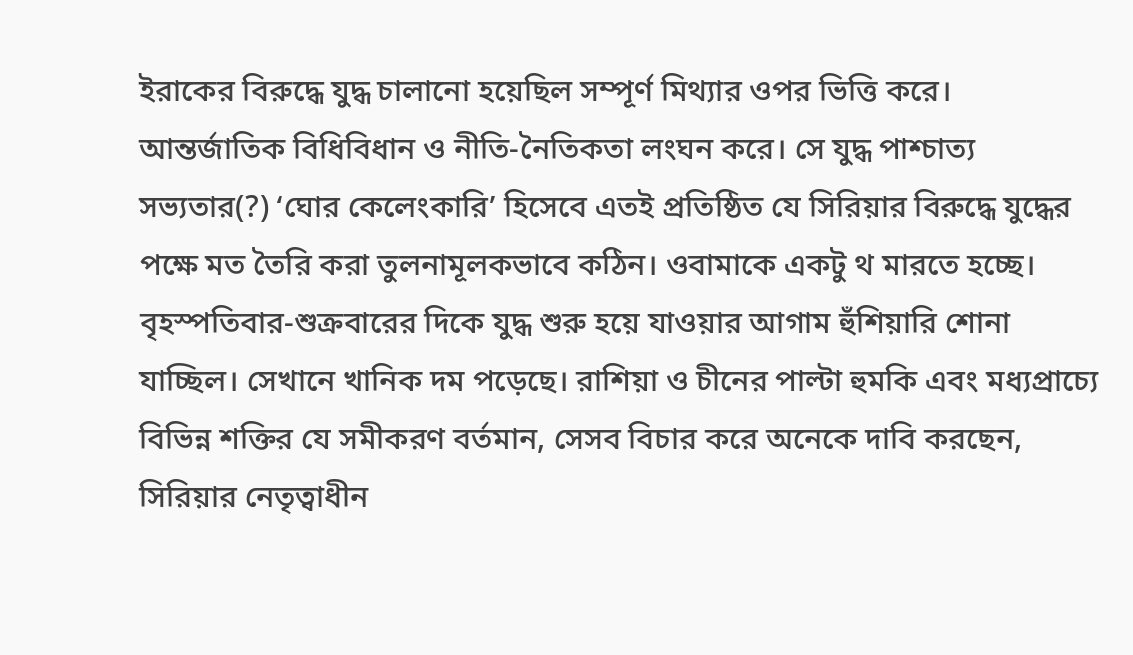ইরাকের বিরুদ্ধে যুদ্ধ চালানো হয়েছিল সম্পূর্ণ মিথ্যার ওপর ভিত্তি করে। আন্তর্জাতিক বিধিবিধান ও নীতি-নৈতিকতা লংঘন করে। সে যুদ্ধ পাশ্চাত্য সভ্যতার(?) ‘ঘোর কেলেংকারি’ হিসেবে এতই প্রতিষ্ঠিত যে সিরিয়ার বিরুদ্ধে যুদ্ধের পক্ষে মত তৈরি করা তুলনামূলকভাবে কঠিন। ওবামাকে একটু থ মারতে হচ্ছে। বৃহস্পতিবার-শুক্রবারের দিকে যুদ্ধ শুরু হয়ে যাওয়ার আগাম হুঁশিয়ারি শোনা যাচ্ছিল। সেখানে খানিক দম পড়েছে। রাশিয়া ও চীনের পাল্টা হুমকি এবং মধ্যপ্রাচ্যে বিভিন্ন শক্তির যে সমীকরণ বর্তমান, সেসব বিচার করে অনেকে দাবি করছেন, সিরিয়ার নেতৃত্বাধীন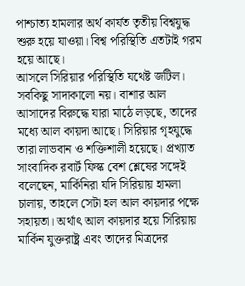পাশ্চাত্য হামলার অর্থ কার্যত তৃতীয় বিশ্বযুদ্ধ শুরু হয়ে যাওয়া। বিশ্ব পরিস্থিতি এতটাই গরম হয়ে আছে।
আসলে সিরিয়ার পরিস্থিতি যথেষ্ট জটিল। সবকিছু সাদাকালো নয়। বাশার আল আসাদের বিরুদ্ধে যারা মাঠে লড়ছে, তাদের মধ্যে আল কায়দা আছে। সিরিয়ার গৃহযুদ্ধে তারা লাভবান ও শক্তিশালী হয়েছে। প্রখ্যাত সাংবাদিক রবার্ট ফিস্ক বেশ শ্লেষের সঙ্গেই বলেছেন, মার্কিনিরা যদি সিরিয়ায় হামলা চালায়, তাহলে সেটা হল আল কায়দার পক্ষে সহায়তা। অর্থাৎ আল কায়দার হয়ে সিরিয়ায় মার্কিন যুক্তরাষ্ট্র এবং তাদের মিত্রদের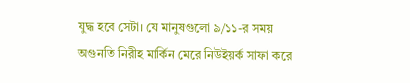যুদ্ধ হবে সেটা। যে মানুষগুলো ৯/১১-র সময় অগুনতি নিরীহ মার্কিন মেরে নিউইয়র্ক সাফা করে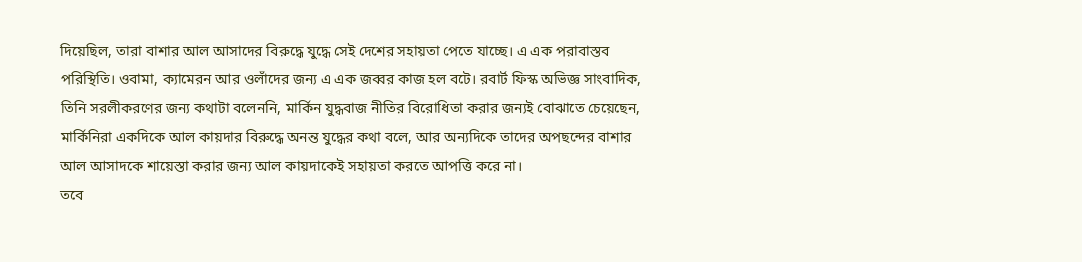দিয়েছিল, তারা বাশার আল আসাদের বিরুদ্ধে যুদ্ধে সেই দেশের সহায়তা পেতে যাচ্ছে। এ এক পরাবাস্তব পরিস্থিতি। ওবামা, ক্যামেরন আর ওলাঁদের জন্য এ এক জব্বর কাজ হল বটে। রবার্ট ফিস্ক অভিজ্ঞ সাংবাদিক, তিনি সরলীকরণের জন্য কথাটা বলেননি, মার্কিন যুদ্ধবাজ নীতির বিরোধিতা করার জন্যই বোঝাতে চেয়েছেন, মার্কিনিরা একদিকে আল কায়দার বিরুদ্ধে অনন্ত যুদ্ধের কথা বলে, আর অন্যদিকে তাদের অপছন্দের বাশার আল আসাদকে শায়েস্তা করার জন্য আল কায়দাকেই সহায়তা করতে আপত্তি করে না।
তবে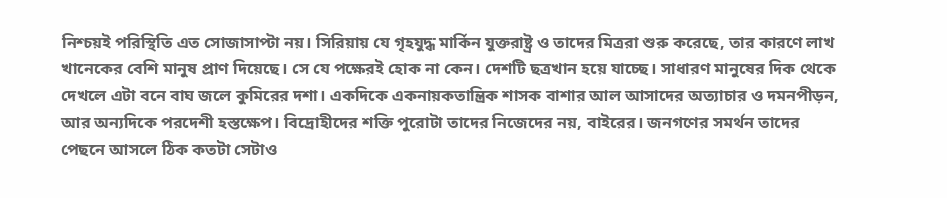নিশ্চয়ই পরিস্থিতি এত সোজাসাপ্টা নয়। সিরিয়ায় যে গৃহযুদ্ধ মার্কিন যুক্তরাষ্ট্র ও তাদের মিত্ররা শুরু করেছে, তার কারণে লাখ খানেকের বেশি মানুষ প্রাণ দিয়েছে। সে যে পক্ষেরই হোক না কেন। দেশটি ছত্রখান হয়ে যাচ্ছে। সাধারণ মানুষের দিক থেকে দেখলে এটা বনে বাঘ জলে কুমিরের দশা। একদিকে একনায়কতান্ত্রিক শাসক বাশার আল আসাদের অত্যাচার ও দমনপীড়ন, আর অন্যদিকে পরদেশী হস্তক্ষেপ। বিদ্রোহীদের শক্তি পুরোটা তাদের নিজেদের নয়, বাইরের। জনগণের সমর্থন তাদের পেছনে আসলে ঠিক কতটা সেটাও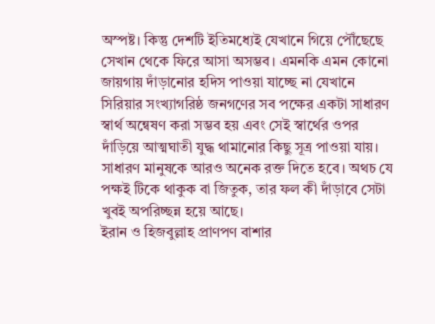অস্পষ্ট। কিন্তু দেশটি ইতিমধ্যেই যেখানে গিয়ে পৌঁছেছে সেখান থেকে ফিরে আসা অসম্ভব। এমনকি এমন কোনো জায়গায় দাঁড়ানোর হদিস পাওয়া যাচ্ছে না যেখানে সিরিয়ার সংখ্যাগরিষ্ঠ জনগণের সব পক্ষের একটা সাধারণ স্বার্থ অন্বেষণ করা সম্ভব হয় এবং সেই স্বার্থের ওপর দাঁড়িয়ে আত্মঘাতী যুদ্ধ থামানোর কিছু সূত্র পাওয়া যায়। সাধারণ মানুষকে আরও অনেক রক্ত দিতে হবে। অথচ যে পক্ষই টিকে থাকুক বা জিতুক, তার ফল কী দাঁড়াবে সেটা খুবই অপরিচ্ছন্ন হয়ে আছে।
ইরান ও হিজবুল্লাহ প্রাণপণ বাশার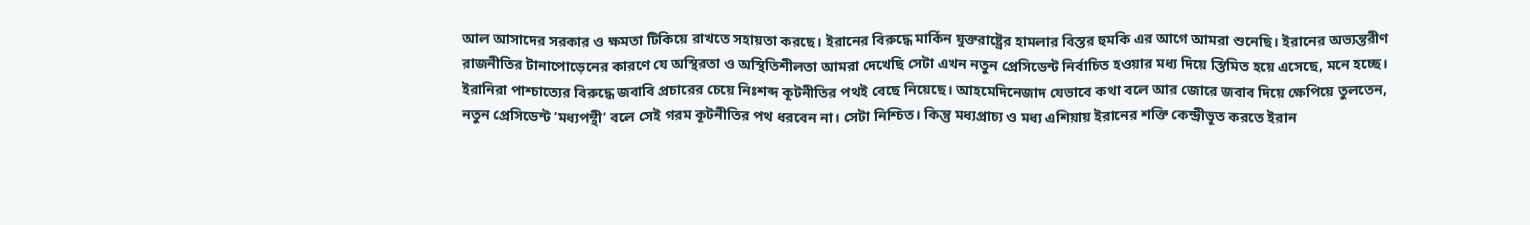আল আসাদের সরকার ও ক্ষমতা টিকিয়ে রাখতে সহায়তা করছে। ইরানের বিরুদ্ধে মার্কিন যুক্তরাষ্ট্রের হামলার বিস্তর হুমকি এর আগে আমরা শুনেছি। ইরানের অভ্যন্তরীণ রাজনীতির টানাপোড়েনের কারণে যে অস্থিরতা ও অস্থিতিশীলতা আমরা দেখেছি সেটা এখন নতুন প্রেসিডেন্ট নির্বাচিত হওয়ার মধ্য দিয়ে স্তিমিত হয়ে এসেছে, মনে হচ্ছে। ইরানিরা পাশ্চাত্যের বিরুদ্ধে জবাবি প্রচারের চেয়ে নিঃশব্দ কূটনীতির পথই বেছে নিয়েছে। আহমেদিনেজাদ যেভাবে কথা বলে আর জোরে জবাব দিয়ে ক্ষেপিয়ে তুলতেন, নতুন প্রেসিডেন্ট ‘মধ্যপন্থী’ বলে সেই গরম কূটনীতির পথ ধরবেন না। সেটা নিশ্চিত। কিন্তু মধ্যপ্রাচ্য ও মধ্য এশিয়ায় ইরানের শক্তি কেন্দ্রীভূত করতে ইরান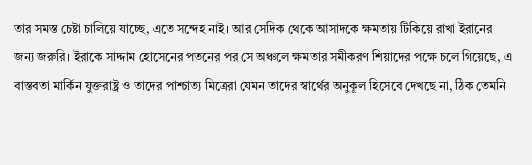তার সমস্ত চেষ্টা চালিয়ে যাচ্ছে, এতে সন্দেহ নাই। আর সেদিক থেকে আসাদকে ক্ষমতায় টিকিয়ে রাখা ইরানের জন্য জরুরি। ইরাকে সাদ্দাম হোসেনের পতনের পর সে অঞ্চলে ক্ষমতার সমীকরণ শিয়াদের পক্ষে চলে গিয়েছে, এ বাস্তবতা মার্কিন যুক্তরাষ্ট্র ও তাদের পাশ্চাত্য মিত্রেরা যেমন তাদের স্বার্থের অনুকূল হিসেবে দেখছে না, ঠিক তেমনি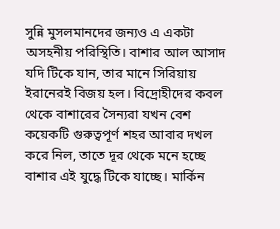সুন্নি মুসলমানদের জন্যও এ একটা অসহনীয় পরিস্থিতি। বাশার আল আসাদ যদি টিকে যান, তার মানে সিরিয়ায় ইরানেরই বিজয় হল। বিদ্রোহীদের কবল থেকে বাশারের সৈন্যরা যখন বেশ কয়েকটি গুরুত্বপূর্ণ শহর আবার দখল করে নিল, তাতে দূর থেকে মনে হচ্ছে বাশার এই যুদ্ধে টিকে যাচ্ছে। মার্কিন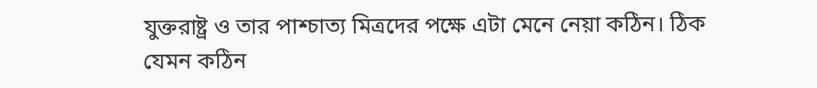যুক্তরাষ্ট্র ও তার পাশ্চাত্য মিত্রদের পক্ষে এটা মেনে নেয়া কঠিন। ঠিক যেমন কঠিন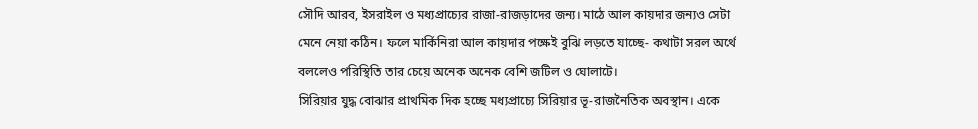সৌদি আরব, ইসরাইল ও মধ্যপ্রাচ্যের রাজা-রাজড়াদের জন্য। মাঠে আল কায়দার জন্যও সেটা মেনে নেয়া কঠিন। ফলে মার্কিনিরা আল কায়দার পক্ষেই বুঝি লড়তে যাচ্ছে- কথাটা সরল অর্থে বললেও পরিস্থিতি তার চেয়ে অনেক অনেক বেশি জটিল ও ঘোলাটে।
সিরিয়ার যুদ্ধ বোঝার প্রাথমিক দিক হচ্ছে মধ্যপ্রাচ্যে সিরিয়ার ভূ-রাজনৈতিক অবস্থান। একে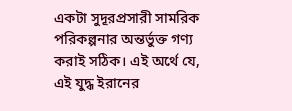একটা সুদূরপ্রসারী সামরিক পরিকল্পনার অন্তর্ভুক্ত গণ্য করাই সঠিক। এই অর্থে যে, এই যুদ্ধ ইরানের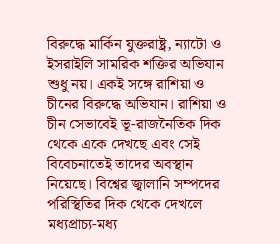বিরুদ্ধে মার্কিন যুক্তরাষ্ট্র, ন্যাটো ও ইসরাইলি সামরিক শক্তির অভিযান শুধু নয়। একই সঙ্গে রাশিয়া ও চীনের বিরুদ্ধে অভিযান। রাশিয়া ও চীন সেভাবেই ভূ-রাজনৈতিক দিক থেকে একে দেখছে এবং সেই বিবেচনাতেই তাদের অবস্থান নিয়েছে। বিশ্বের জ্বালানি সম্পদের পরিস্থিতির দিক থেকে দেখলে মধ্যপ্রাচ্য-মধ্য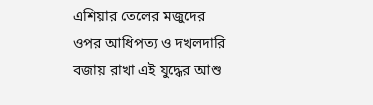এশিয়ার তেলের মজুদের ওপর আধিপত্য ও দখলদারি বজায় রাখা এই যুদ্ধের আশু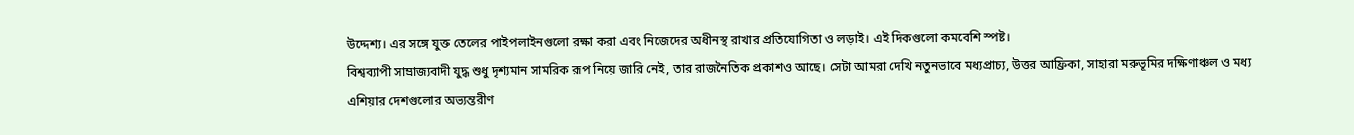উদ্দেশ্য। এর সঙ্গে যুক্ত তেলের পাইপলাইনগুলো রক্ষা করা এবং নিজেদের অধীনস্থ রাখার প্রতিযোগিতা ও লড়াই। এই দিকগুলো কমবেশি স্পষ্ট।
বিশ্বব্যাপী সাম্রাজ্যবাদী যুদ্ধ শুধু দৃশ্যমান সামরিক রূপ নিয়ে জারি নেই, তার রাজনৈতিক প্রকাশও আছে। সেটা আমরা দেখি নতুনভাবে মধ্যপ্রাচ্য, উত্তর আফ্রিকা, সাহারা মরুভূমির দক্ষিণাঞ্চল ও মধ্য এশিয়ার দেশগুলোর অভ্যন্তরীণ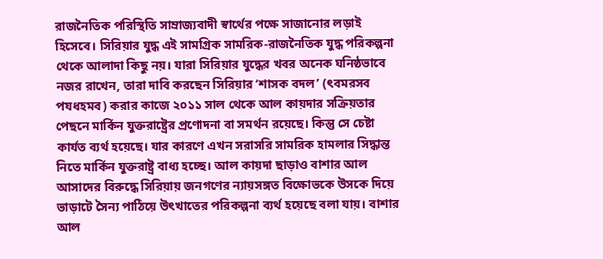রাজনৈতিক পরিস্থিতি সাম্রাজ্যবাদী স্বার্থের পক্ষে সাজানোর লড়াই হিসেবে। সিরিয়ার যুদ্ধ এই সামগ্রিক সামরিক-রাজনৈতিক যুদ্ধ পরিকল্পনা থেকে আলাদা কিছু নয়। যারা সিরিয়ার যুদ্ধের খবর অনেক ঘনিষ্ঠভাবে নজর রাখেন, তারা দাবি করছেন সিরিয়ার ‘শাসক বদল’ (ৎবমরসব পযধহমব) করার কাজে ২০১১ সাল থেকে আল কায়দার সক্রিয়তার পেছনে মার্কিন যুক্তরাষ্ট্রের প্রণোদনা বা সমর্থন রয়েছে। কিন্তু সে চেষ্টা কার্যত ব্যর্থ হয়েছে। যার কারণে এখন সরাসরি সামরিক হামলার সিদ্ধান্ত নিতে মার্কিন যুক্তরাষ্ট্র বাধ্য হচ্ছে। আল কায়দা ছাড়াও বাশার আল আসাদের বিরুদ্ধে সিরিয়ায় জনগণের ন্যায়সঙ্গত বিক্ষোভকে উসকে দিয়ে ভাড়াটে সৈন্য পাঠিয়ে উৎখাতের পরিকল্পনা ব্যর্থ হয়েছে বলা যায়। বাশার আল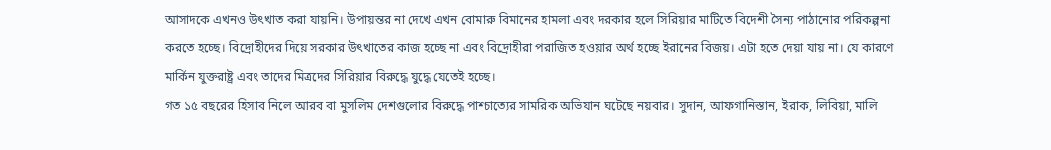আসাদকে এখনও উৎখাত করা যায়নি। উপায়ন্তর না দেখে এখন বোমারু বিমানের হামলা এবং দরকার হলে সিরিয়ার মাটিতে বিদেশী সৈন্য পাঠানোর পরিকল্পনা করতে হচ্ছে। বিদ্রোহীদের দিয়ে সরকার উৎখাতের কাজ হচ্ছে না এবং বিদ্রোহীরা পরাজিত হওয়ার অর্থ হচ্ছে ইরানের বিজয়। এটা হতে দেয়া যায় না। যে কারণে মার্কিন যুক্তরাষ্ট্র এবং তাদের মিত্রদের সিরিয়ার বিরুদ্ধে যুদ্ধে যেতেই হচ্ছে।
গত ১৫ বছরের হিসাব নিলে আরব বা মুসলিম দেশগুলোর বিরুদ্ধে পাশ্চাত্যের সামরিক অভিযান ঘটেছে নয়বার। সুদান, আফগানিস্তান, ইরাক, লিবিয়া, মালি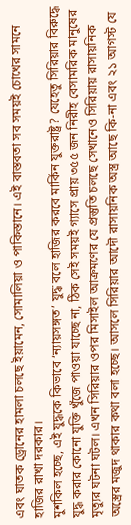এবং ঘাতক ড্রোনের হামলা চলছে ইয়ামেন, সোমালিয়া ও পাকিস্তানে। এই বাস্তবতা সব সময়ই চোখের সামনে হাজির রাখা দরকার।
মুশকিল হচ্ছে, এই যুদ্ধকে কিভাবে ‘ন্যায়সঙ্গত’ যুদ্ধ বলে হাজির করবে মার্কিন যুক্তরাষ্ট্র? যেহেতু সিরিয়ার বিরুদ্ধে যুদ্ধ করার কোনো যুক্তি খুঁজে পাওয়া যাচ্ছে না, ঠিক সেই সময়ই গ্যাসে প্রায় ৩৫৫ জন নিরীহ বেসামরিক মানুষের মৃত্যুর ঘটনা ঘটল। এখন সিরিয়ার ওপর মিসাইল আক্রমণের যে প্রস্তুতি চলছে সেখানেও সিরিয়ায় রাসায়নিক অস্ত্রের মজুদ থাকার কথা বলা হচ্ছে। আসলে সিরিয়ার আদৌ রাসায়নিক অস্ত্র আছে কি-না এবং ২১ আগস্ট যে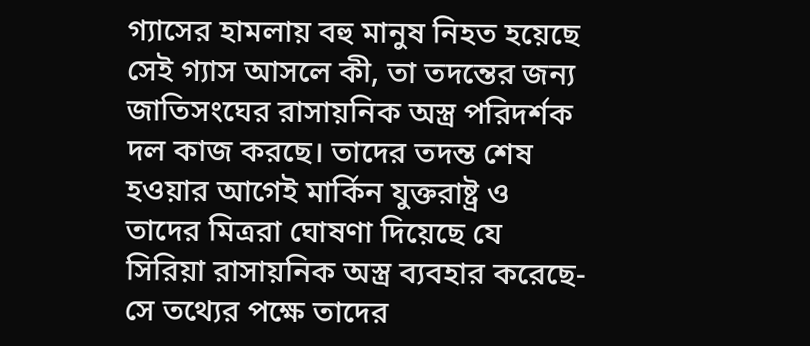গ্যাসের হামলায় বহু মানুষ নিহত হয়েছে সেই গ্যাস আসলে কী, তা তদন্তের জন্য জাতিসংঘের রাসায়নিক অস্ত্র পরিদর্শক দল কাজ করছে। তাদের তদন্ত শেষ হওয়ার আগেই মার্কিন যুক্তরাষ্ট্র ও তাদের মিত্ররা ঘোষণা দিয়েছে যে সিরিয়া রাসায়নিক অস্ত্র ব্যবহার করেছে- সে তথ্যের পক্ষে তাদের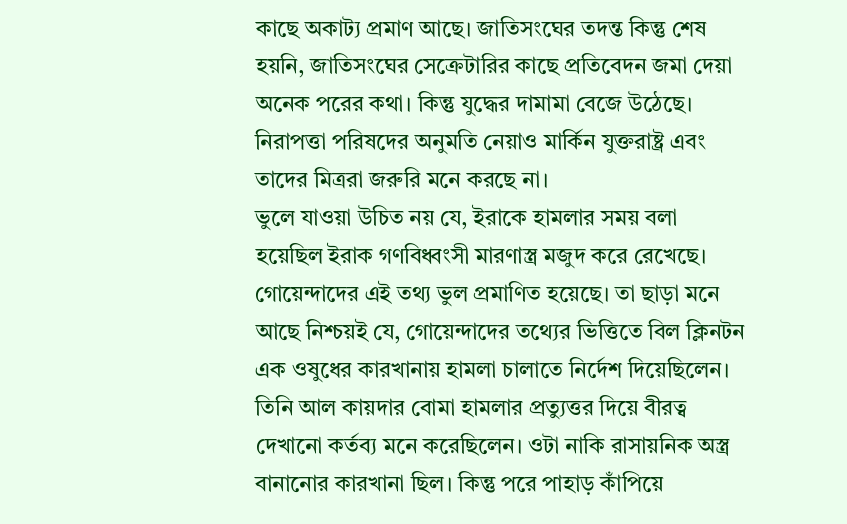কাছে অকাট্য প্রমাণ আছে। জাতিসংঘের তদন্ত কিন্তু শেষ হয়নি, জাতিসংঘের সেক্রেটারির কাছে প্রতিবেদন জমা দেয়া অনেক পরের কথা। কিন্তু যুদ্ধের দামামা বেজে উঠেছে। নিরাপত্তা পরিষদের অনুমতি নেয়াও মার্কিন যুক্তরাষ্ট্র এবং তাদের মিত্ররা জরুরি মনে করছে না।
ভুলে যাওয়া উচিত নয় যে, ইরাকে হামলার সময় বলা হয়েছিল ইরাক গণবিধ্বংসী মারণাস্ত্র মজুদ করে রেখেছে। গোয়েন্দাদের এই তথ্য ভুল প্রমাণিত হয়েছে। তা ছাড়া মনে আছে নিশ্চয়ই যে, গোয়েন্দাদের তথ্যের ভিত্তিতে বিল ক্লিনটন এক ওষুধের কারখানায় হামলা চালাতে নির্দেশ দিয়েছিলেন। তিনি আল কায়দার বোমা হামলার প্রত্যুত্তর দিয়ে বীরত্ব দেখানো কর্তব্য মনে করেছিলেন। ওটা নাকি রাসায়নিক অস্ত্র বানানোর কারখানা ছিল। কিন্তু পরে পাহাড় কাঁপিয়ে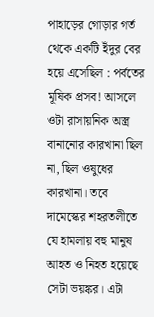পাহাড়ের গোড়ার গর্ত থেকে একটি ইঁদুর বের হয়ে এসেছিল : পর্বতের মূষিক প্রসব! আসলে ওটা রাসায়নিক অস্ত্র বানানোর কারখানা ছিল না, ছিল ওষুধের কারখানা। তবে দামেস্কের শহরতলীতে যে হামলায় বহু মানুষ আহত ও নিহত হয়েছে সেটা ভয়ঙ্কর। এটা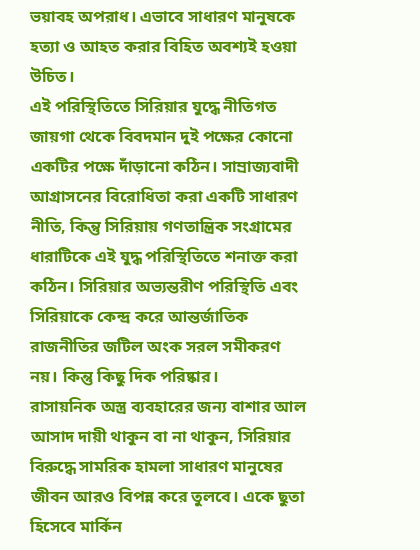ভয়াবহ অপরাধ। এভাবে সাধারণ মানুষকে হত্যা ও আহত করার বিহিত অবশ্যই হওয়া উচিত।
এই পরিস্থিতিতে সিরিয়ার যুদ্ধে নীতিগত জায়গা থেকে বিবদমান দুই পক্ষের কোনো একটির পক্ষে দাঁড়ানো কঠিন। সাম্রাজ্যবাদী আগ্রাসনের বিরোধিতা করা একটি সাধারণ নীতি, কিন্তু সিরিয়ায় গণতান্ত্রিক সংগ্রামের ধারাটিকে এই যুদ্ধ পরিস্থিতিতে শনাক্ত করা কঠিন। সিরিয়ার অভ্যন্তরীণ পরিস্থিতি এবং সিরিয়াকে কেন্দ্র করে আন্তর্জাতিক রাজনীতির জটিল অংক সরল সমীকরণ নয়। কিন্তু কিছু দিক পরিষ্কার।
রাসায়নিক অস্ত্র ব্যবহারের জন্য বাশার আল আসাদ দায়ী থাকুন বা না থাকুন, সিরিয়ার বিরুদ্ধে সামরিক হামলা সাধারণ মানুষের জীবন আরও বিপন্ন করে তুলবে। একে ছুতা হিসেবে মার্কিন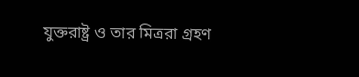যুক্তরাষ্ট্র ও তার মিত্ররা গ্রহণ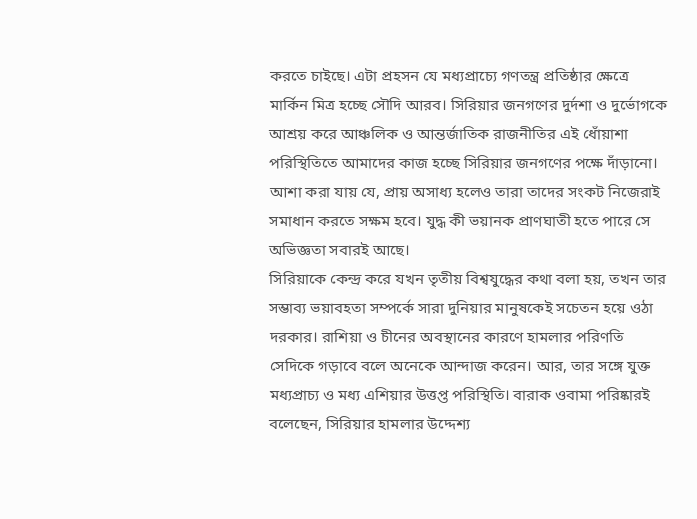করতে চাইছে। এটা প্রহসন যে মধ্যপ্রাচ্যে গণতন্ত্র প্রতিষ্ঠার ক্ষেত্রে মার্কিন মিত্র হচ্ছে সৌদি আরব। সিরিয়ার জনগণের দুর্দশা ও দুর্ভোগকে আশ্রয় করে আঞ্চলিক ও আন্তর্জাতিক রাজনীতির এই ধোঁয়াশা পরিস্থিতিতে আমাদের কাজ হচ্ছে সিরিয়ার জনগণের পক্ষে দাঁড়ানো। আশা করা যায় যে, প্রায় অসাধ্য হলেও তারা তাদের সংকট নিজেরাই সমাধান করতে সক্ষম হবে। যুদ্ধ কী ভয়ানক প্রাণঘাতী হতে পারে সে অভিজ্ঞতা সবারই আছে।
সিরিয়াকে কেন্দ্র করে যখন তৃতীয় বিশ্বযুদ্ধের কথা বলা হয়, তখন তার সম্ভাব্য ভয়াবহতা সম্পর্কে সারা দুনিয়ার মানুষকেই সচেতন হয়ে ওঠা দরকার। রাশিয়া ও চীনের অবস্থানের কারণে হামলার পরিণতি সেদিকে গড়াবে বলে অনেকে আন্দাজ করেন। আর, তার সঙ্গে যুক্ত মধ্যপ্রাচ্য ও মধ্য এশিয়ার উত্তপ্ত পরিস্থিতি। বারাক ওবামা পরিষ্কারই বলেছেন, সিরিয়ার হামলার উদ্দেশ্য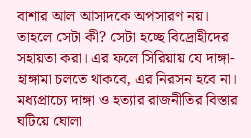বাশার আল আসাদকে অপসারণ নয়। তাহলে সেটা কী? সেটা হচ্ছে বিদ্রোহীদের সহায়তা করা। এর ফলে সিরিয়ায় যে দাঙ্গা-হাঙ্গামা চলতে থাকবে, এর নিরসন হবে না। মধ্যপ্রাচ্যে দাঙ্গা ও হত্যার রাজনীতির বিস্তার ঘটিয়ে ঘোলা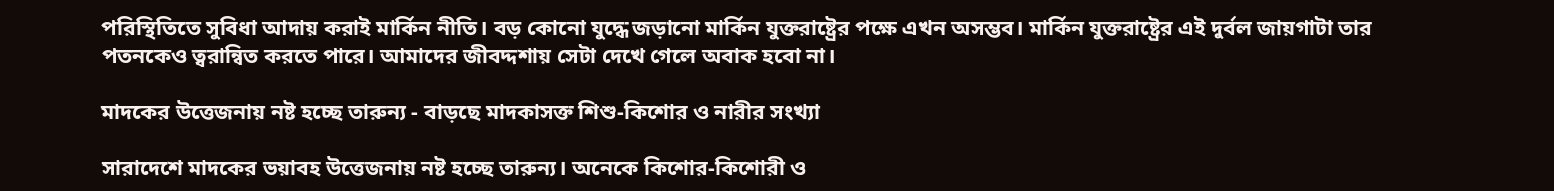পরিস্থিতিতে সুবিধা আদায় করাই মার্কিন নীতি। বড় কোনো যুদ্ধে জড়ানো মার্কিন যুক্তরাষ্ট্রের পক্ষে এখন অসম্ভব। মার্কিন যুক্তরাষ্ট্রের এই দুর্বল জায়গাটা তার পতনকেও ত্বরান্বিত করতে পারে। আমাদের জীবদ্দশায় সেটা দেখে গেলে অবাক হবো না।

মাদকের উত্তেজনায় নষ্ট হচ্ছে তারুন্য - বাড়ছে মাদকাসক্ত শিশু-কিশোর ও নারীর সংখ্যা

সারাদেশে মাদকের ভয়াবহ উত্তেজনায় নষ্ট হচ্ছে তারুন্য। অনেকে কিশোর-কিশোরী ও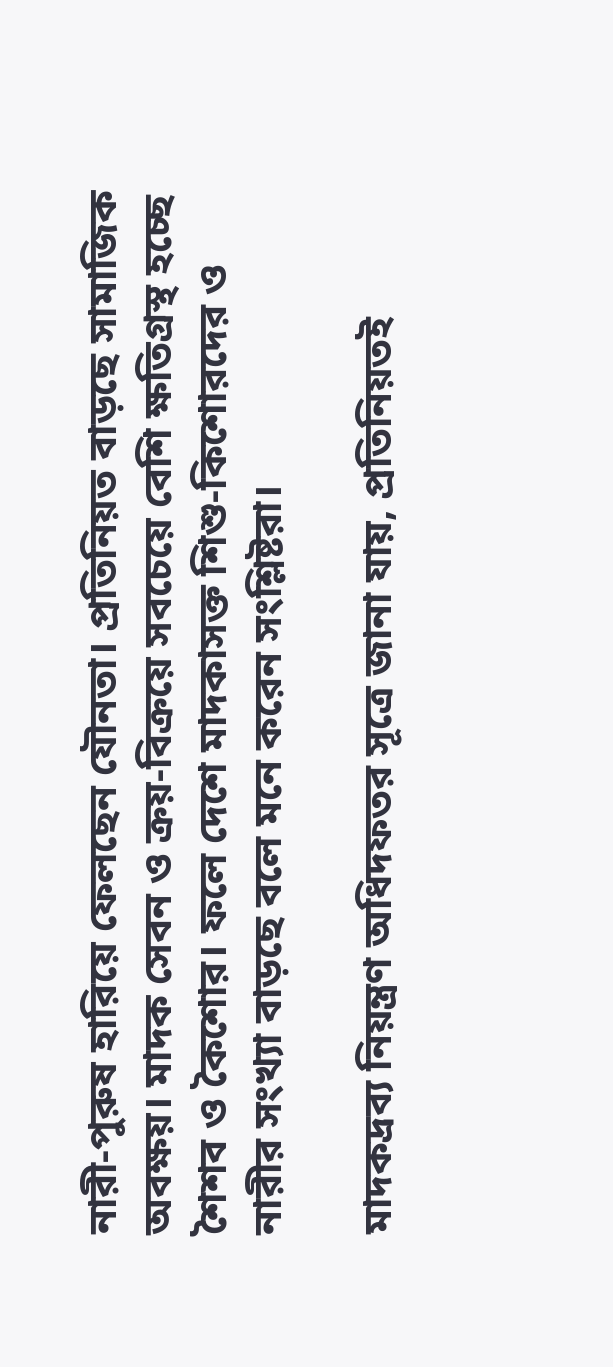নারী-পুরুষ হারিয়ে ফেলছেন যৌনতা। প্রতিনিয়ত বাড়ছে সামাজিক অবক্ষয়। মাদক সেবন ও ক্রয়-বিক্রয়ে সবচেয়ে বেশি ক্ষতিগ্রস্থ হচ্ছে শৈশব ও কৈশোর। ফলে দেশে মাদকাসক্ত শিশু-কিশোরদের ও নারীর সংখ্যা বাড়ছে বলে মনে করেন সংশ্লিষ্টরা।

মাদকদ্রব্য নিয়ন্ত্রণ অধিদফতর সূত্রে জানা যায়, প্রতিনিয়তই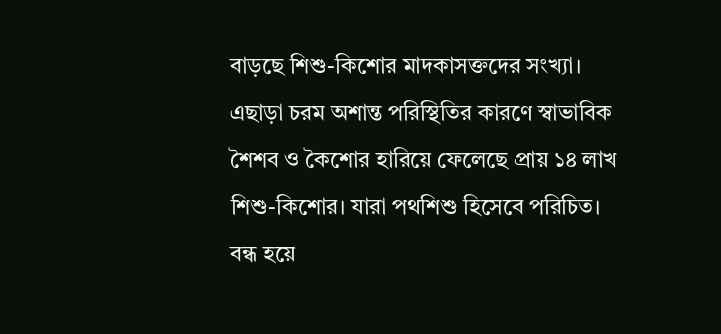বাড়ছে শিশু-কিশোর মাদকাসক্তদের সংখ্যা। এছাড়া চরম অশান্ত পরিস্থিতির কারণে স্বাভাবিক শৈশব ও কৈশোর হারিয়ে ফেলেছে প্রায় ১৪ লাখ শিশু-কিশোর। যারা পথশিশু হিসেবে পরিচিত। বন্ধ হয়ে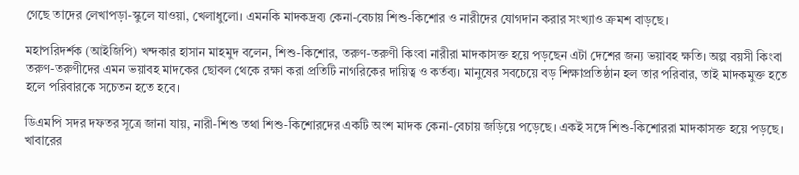গেছে তাদের লেখাপড়া-স্কুলে যাওয়া, খেলাধুলো। এমনকি মাদকদ্রব্য কেনা-বেচায় শিশু-কিশোর ও নারীদের যোগদান করার সংখ্যাও ক্রমশ বাড়ছে।

মহাপরিদর্শক (আইজিপি) খন্দকার হাসান মাহমুদ বলেন, শিশু-কিশোর, তরুণ-তরুণী কিংবা নারীরা মাদকাসক্ত হয়ে পড়ছেন এটা দেশের জন্য ভয়াবহ ক্ষতি। অল্প বয়সী কিংবা তরুণ-তরুণীদের এমন ভয়াবহ মাদকের ছোবল থেকে রক্ষা করা প্রতিটি নাগরিকের দায়িত্ব ও কর্তব্য। মানুষের সবচেয়ে বড় শিক্ষাপ্রতিষ্ঠান হল তার পরিবার, তাই মাদকমুক্ত হতে হলে পরিবারকে সচেতন হতে হবে।

ডিএমপি সদর দফতর সূত্রে জানা যায়, নারী-শিশু তথা শিশু-কিশোরদের একটি অংশ মাদক কেনা-বেচায় জড়িয়ে পড়েছে। একই সঙ্গে শিশু-কিশোররা মাদকাসক্ত হয়ে পড়ছে। খাবারের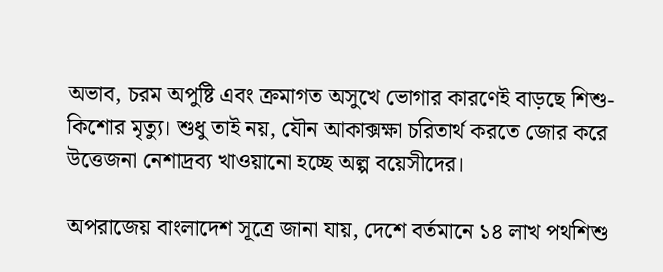অভাব, চরম অপুষ্টি এবং ক্রমাগত অসুখে ভোগার কারণেই বাড়ছে শিশু-কিশোর মৃত্যু। শুধু তাই নয়, যৌন আকাক্সক্ষা চরিতার্থ করতে জোর করে উত্তেজনা নেশাদ্রব্য খাওয়ানো হচ্ছে অল্প বয়েসীদের।

অপরাজেয় বাংলাদেশ সূত্রে জানা যায়, দেশে বর্তমানে ১৪ লাখ পথশিশু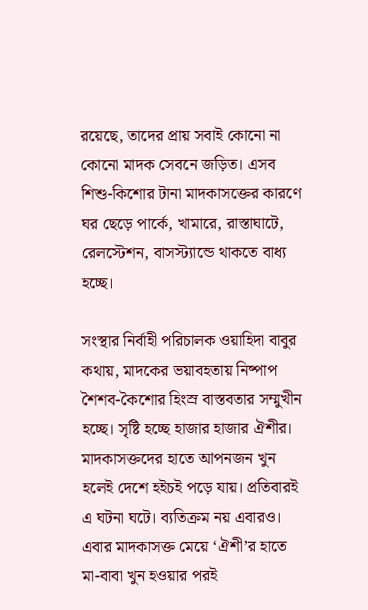রয়েছে, তাদের প্রায় সবাই কোনো না কোনো মাদক সেবনে জড়িত। এসব শিশু-কিশোর টানা মাদকাসক্তের কারণে ঘর ছেড়ে পার্কে, খামারে, রাস্তাঘাটে, রেলস্টেশন, বাসস্ট্যান্ডে থাকতে বাধ্য হচ্ছে।

সংস্থার নির্বাহী পরিচালক ওয়াহিদা বাবুর কথায়, মাদকের ভয়াবহতায় নিষ্পাপ শৈশব-কৈশোর হিংস্র বাস্তবতার সম্মুখীন হচ্ছে। সৃষ্টি হচ্ছে হাজার হাজার ঐশীর। মাদকাসক্তদের হাতে আপনজন খুন হলেই দেশে হইচই পড়ে যায়। প্রতিবারই এ ঘটনা ঘটে। ব্যতিক্রম নয় এবারও। এবার মাদকাসক্ত মেয়ে ‘ঐশী’র হাতে মা-বাবা খুন হওয়ার পরই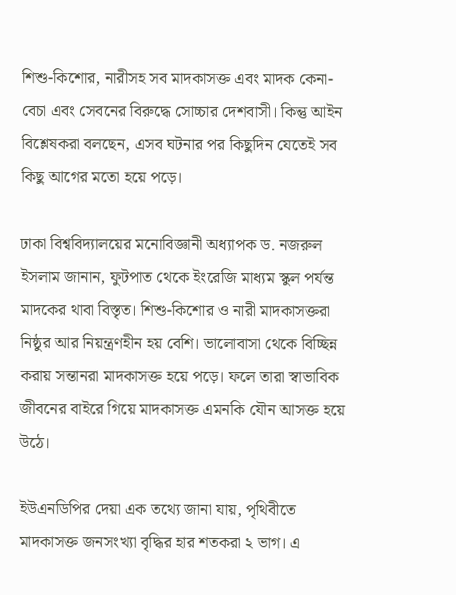শিশু-কিশোর, নারীসহ সব মাদকাসক্ত এবং মাদক কেনা-বেচা এবং সেবনের বিরুদ্ধে সোচ্চার দেশবাসী। কিন্তু আইন বিশ্লেষকরা বলছেন, এসব ঘটনার পর কিছুদিন যেতেই সব কিছু আগের মতো হয়ে পড়ে।

ঢাকা বিশ্ববিদ্যালয়ের মনোবিজ্ঞানী অধ্যাপক ড. নজরুল ইসলাম জানান, ফুটপাত থেকে ইংরেজি মাধ্যম স্কুল পর্যন্ত মাদকের থাবা বিস্তৃত। শিশু-কিশোর ও নারী মাদকাসক্তরা নিষ্ঠুর আর নিয়ন্ত্রণহীন হয় বেশি। ভালোবাসা থেকে বিচ্ছিন্ন করায় সন্তানরা মাদকাসক্ত হয়ে পড়ে। ফলে তারা স্বাভাবিক জীবনের বাইরে গিয়ে মাদকাসক্ত এমনকি যৌন আসক্ত হয়ে উঠে।

ইউএনডিপির দেয়া এক তথ্যে জানা যায়, পৃথিবীতে মাদকাসক্ত জনসংখ্যা বৃদ্ধির হার শতকরা ২ ভাগ। এ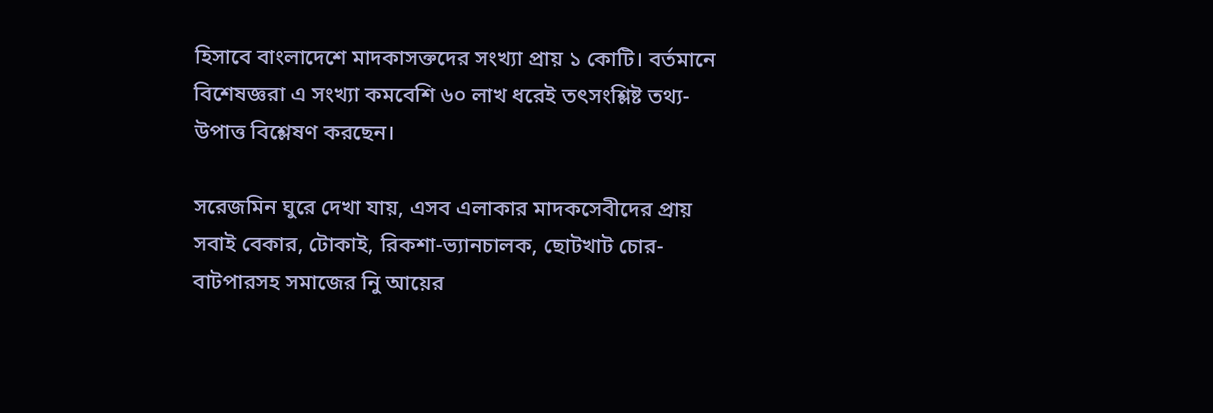হিসাবে বাংলাদেশে মাদকাসক্তদের সংখ্যা প্রায় ১ কোটি। বর্তমানে বিশেষজ্ঞরা এ সংখ্যা কমবেশি ৬০ লাখ ধরেই তৎসংশ্লিষ্ট তথ্য-উপাত্ত বিশ্লেষণ করছেন।

সরেজমিন ঘুরে দেখা যায়, এসব এলাকার মাদকসেবীদের প্রায় সবাই বেকার, টোকাই, রিকশা-ভ্যানচালক, ছোটখাট চোর-বাটপারসহ সমাজের নিু আয়ের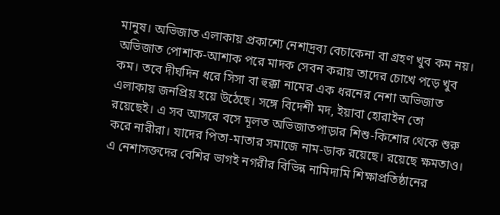মানুষ। অভিজাত এলাকায় প্রকাশ্যে নেশাদ্রব্য বেচাকেনা বা গ্রহণ খুব কম নয়। অভিজাত পোশাক-আশাক পরে মাদক সেবন করায় তাদের চোখে পড়ে খুব কম। তবে দীর্ঘদিন ধরে সিসা বা হুক্কা নামের এক ধরনের নেশা অভিজাত এলাকায় জনপ্রিয় হয়ে উঠেছে। সঙ্গে বিদেশী মদ, ইয়াবা হোরাইন তো রয়েছেই। এ সব আসরে বসে মূলত অভিজাতপাড়ার শিশু-কিশোর থেকে শুরু করে নারীরা। যাদের পিতা-মাতার সমাজে নাম-ডাক রয়েছে। রয়েছে ক্ষমতাও। এ নেশাসক্তদের বেশির ভাগই নগরীর বিভিন্ন নামিদামি শিক্ষাপ্রতিষ্ঠানের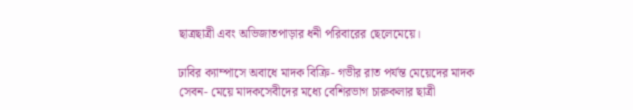ছাত্রছাত্রী এবং অভিজাতপাড়ার ধনী পরিবারের ছেলেমেয়ে।

ঢাবির ক্যাম্পাসে অবাধে মাদক বিক্রি- গভীর রাত পর্যন্ত মেয়েদের মাদক সেবন- মেয়ে মাদকসেবীদের মধ্যে বেশিরভাগ চারুকলার ছাত্রী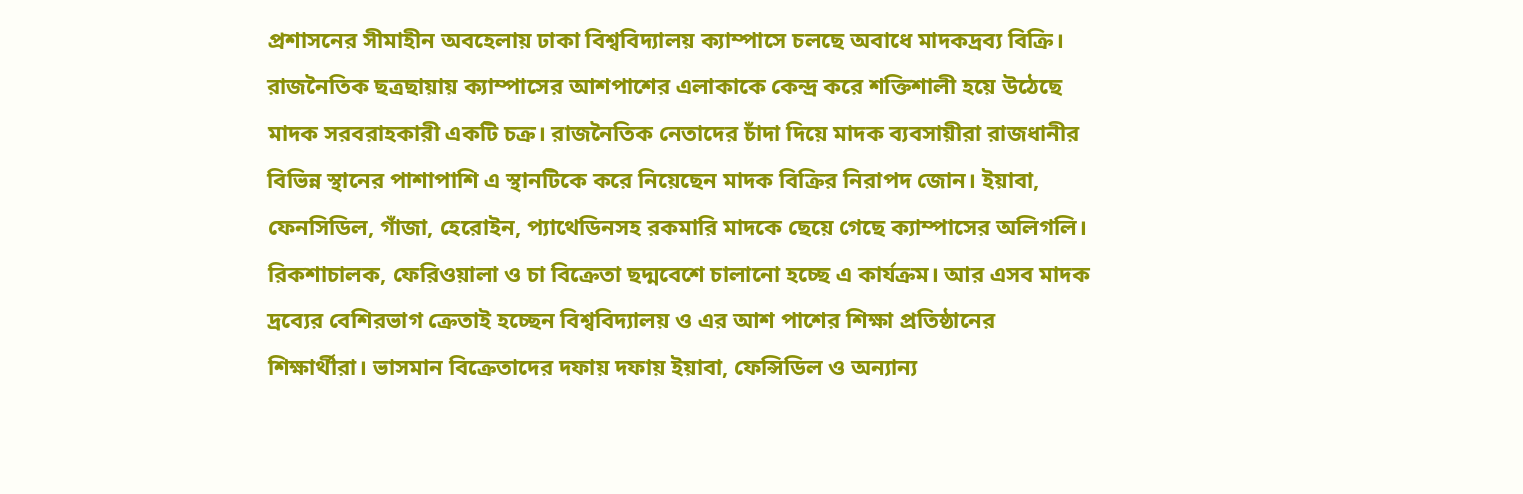প্রশাসনের সীমাহীন অবহেলায় ঢাকা বিশ্ববিদ্যালয় ক্যাম্পাসে চলছে অবাধে মাদকদ্রব্য বিক্রি। রাজনৈতিক ছত্রছায়ায় ক্যাম্পাসের আশপাশের এলাকাকে কেন্দ্র করে শক্তিশালী হয়ে উঠেছে মাদক সরবরাহকারী একটি চক্র। রাজনৈতিক নেতাদের চাঁদা দিয়ে মাদক ব্যবসায়ীরা রাজধানীর বিভিন্ন স্থানের পাশাপাশি এ স্থানটিকে করে নিয়েছেন মাদক বিক্রির নিরাপদ জোন। ইয়াবা, ফেনসিডিল, গাঁজা, হেরোইন, প্যাথেডিনসহ রকমারি মাদকে ছেয়ে গেছে ক্যাম্পাসের অলিগলি। রিকশাচালক, ফেরিওয়ালা ও চা বিক্রেতা ছদ্মবেশে চালানো হচ্ছে এ কার্যক্রম। আর এসব মাদক দ্রব্যের বেশিরভাগ ক্রেতাই হচ্ছেন বিশ্ববিদ্যালয় ও এর আশ পাশের শিক্ষা প্রতিষ্ঠানের শিক্ষার্থীরা। ভাসমান বিক্রেতাদের দফায় দফায় ইয়াবা, ফেন্সিডিল ও অন্যান্য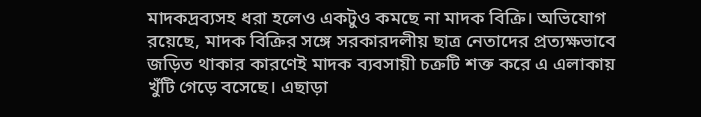মাদকদ্রব্যসহ ধরা হলেও একটুও কমছে না মাদক বিক্রি। অভিযোগ রয়েছে, মাদক বিক্রির সঙ্গে সরকারদলীয় ছাত্র নেতাদের প্রত্যক্ষভাবে জড়িত থাকার কারণেই মাদক ব্যবসায়ী চক্রটি শক্ত করে এ এলাকায় খুঁটি গেড়ে বসেছে। এছাড়া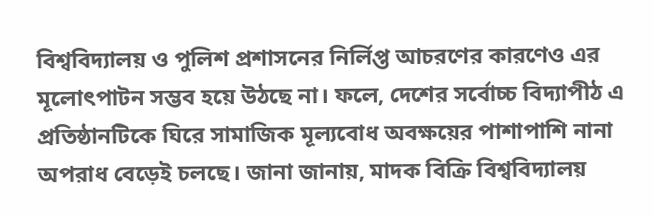বিশ্ববিদ্যালয় ও পুলিশ প্রশাসনের নির্লিপ্ত আচরণের কারণেও এর মূলোৎপাটন সম্ভব হয়ে উঠছে না। ফলে, দেশের সর্বোচ্চ বিদ্যাপীঠ এ প্রতিষ্ঠানটিকে ঘিরে সামাজিক মূল্যবোধ অবক্ষয়ের পাশাপাশি নানা অপরাধ বেড়েই চলছে। জানা জানায়, মাদক বিক্রি বিশ্ববিদ্যালয়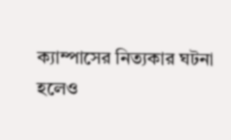ক্যাম্পাসের নিত্যকার ঘটনা হলেও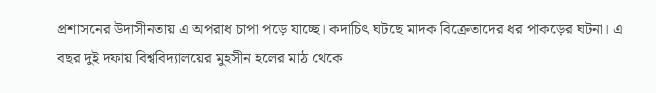প্রশাসনের উদাসীনতায় এ অপরাধ চাপা পড়ে যাচ্ছে। কদাচিৎ ঘটছে মাদক বিক্রেতাদের ধর পাকড়ের ঘটনা। এ বছর দুই দফায় বিশ্ববিদ্যালয়ের মুহসীন হলের মাঠ থেকে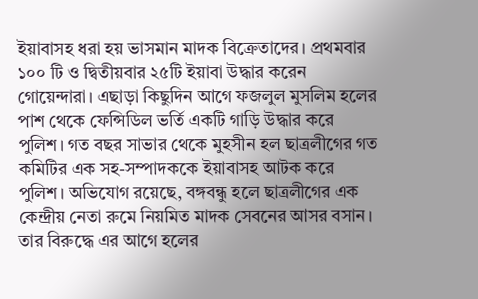ইয়াবাসহ ধরা হয় ভাসমান মাদক বিক্রেতাদের। প্রথমবার ১০০ টি ও দ্বিতীয়বার ২৫টি ইয়াবা উদ্ধার করেন গোয়েন্দারা। এছাড়া কিছুদিন আগে ফজলুল মুসলিম হলের পাশ থেকে ফেন্সিডিল ভর্তি একটি গাড়ি উদ্ধার করে পুলিশ। গত বছর সাভার থেকে মুহসীন হল ছাত্রলীগের গত কমিটির এক সহ-সম্পাদককে ইয়াবাসহ আটক করে পুলিশ। অভিযোগ রয়েছে, বঙ্গবন্ধু হলে ছাত্রলীগের এক কেন্দ্রীয় নেতা রুমে নিয়মিত মাদক সেবনের আসর বসান। তার বিরুদ্ধে এর আগে হলের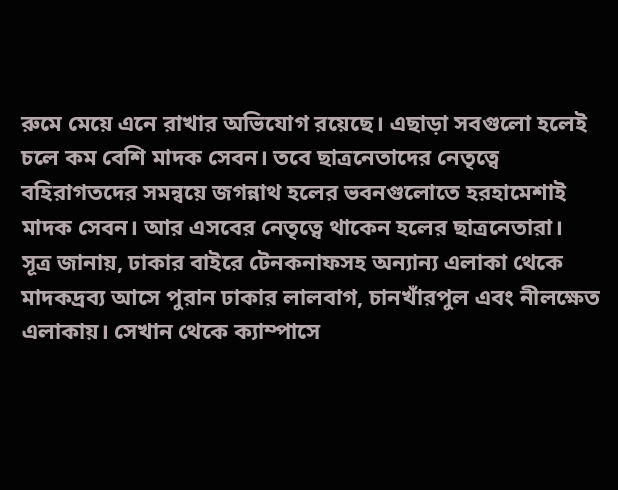রুমে মেয়ে এনে রাখার অভিযোগ রয়েছে। এছাড়া সবগুলো হলেই চলে কম বেশি মাদক সেবন। তবে ছাত্রনেতাদের নেতৃত্বে বহিরাগতদের সমন্বয়ে জগন্নাথ হলের ভবনগুলোতে হরহামেশাই মাদক সেবন। আর এসবের নেতৃত্বে থাকেন হলের ছাত্রনেতারা।
সূত্র জানায়, ঢাকার বাইরে টেনকনাফসহ অন্যান্য এলাকা থেকে মাদকদ্রব্য আসে পুরান ঢাকার লালবাগ, চানখাঁরপুল এবং নীলক্ষেত এলাকায়। সেখান থেকে ক্যাম্পাসে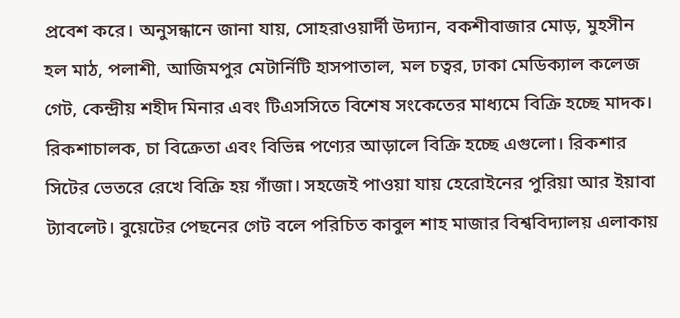প্রবেশ করে। অনুসন্ধানে জানা যায়, সোহরাওয়ার্দী উদ্যান, বকশীবাজার মোড়, মুহসীন হল মাঠ, পলাশী, আজিমপুর মেটার্নিটি হাসপাতাল, মল চত্বর, ঢাকা মেডিক্যাল কলেজ গেট, কেন্দ্রীয় শহীদ মিনার এবং টিএসসিতে বিশেষ সংকেতের মাধ্যমে বিক্রি হচ্ছে মাদক। রিকশাচালক, চা বিক্রেতা এবং বিভিন্ন পণ্যের আড়ালে বিক্রি হচ্ছে এগুলো। রিকশার সিটের ভেতরে রেখে বিক্রি হয় গাঁজা। সহজেই পাওয়া যায় হেরোইনের পুরিয়া আর ইয়াবা ট্যাবলেট। বুয়েটের পেছনের গেট বলে পরিচিত কাবুল শাহ মাজার বিশ্ববিদ্যালয় এলাকায়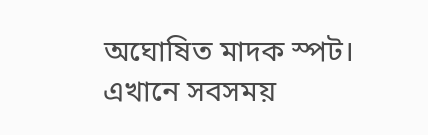অঘোষিত মাদক স্পট। এখানে সবসময়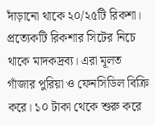দাঁড়ানো থাকে ২০/২৫টি রিকশা। প্রত্যেকটি রিকশার সিটের নিচে থাকে মাদকদ্রব্য। এরা মূলত গাঁজার পুরিয়া ও ফেনসিডিল বিক্রি করে। ১০ টাকা থেকে শুরু করে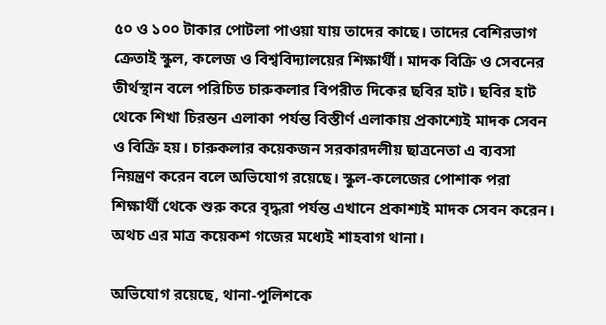৫০ ও ১০০ টাকার পোটলা পাওয়া যায় তাদের কাছে। তাদের বেশিরভাগ ক্রেতাই স্কুল, কলেজ ও বিশ্ববিদ্যালয়ের শিক্ষার্থী। মাদক বিক্রি ও সেবনের তীর্থস্থান বলে পরিচিত চারুকলার বিপরীত দিকের ছবির হাট। ছবির হাট থেকে শিখা চিরন্তন এলাকা পর্যন্ত বিস্তীর্ণ এলাকায় প্রকাশ্যেই মাদক সেবন ও বিক্রি হয়। চারুকলার কয়েকজন সরকারদলীয় ছাত্রনেতা এ ব্যবসা নিয়ন্ত্রণ করেন বলে অভিযোগ রয়েছে। স্কুল-কলেজের পোশাক পরা শিক্ষার্থী থেকে শুরু করে বৃদ্ধরা পর্যন্ত এখানে প্রকাশ্যই মাদক সেবন করেন। অথচ এর মাত্র কয়েকশ গজের মধ্যেই শাহবাগ থানা।

অভিযোগ রয়েছে, থানা-পুলিশকে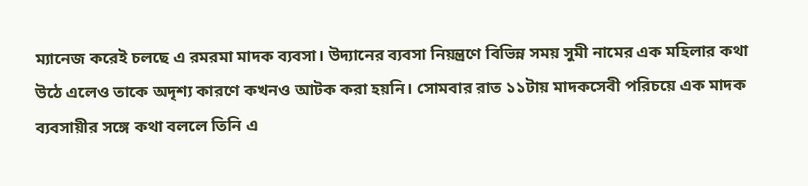ম্যানেজ করেই চলছে এ রমরমা মাদক ব্যবসা। উদ্যানের ব্যবসা নিয়ন্ত্রণে বিভিন্ন সময় সুমী নামের এক মহিলার কথা উঠে এলেও তাকে অদৃশ্য কারণে কখনও আটক করা হয়নি। সোমবার রাত ১১টায় মাদকসেবী পরিচয়ে এক মাদক ব্যবসায়ীর সঙ্গে কথা বললে তিনি এ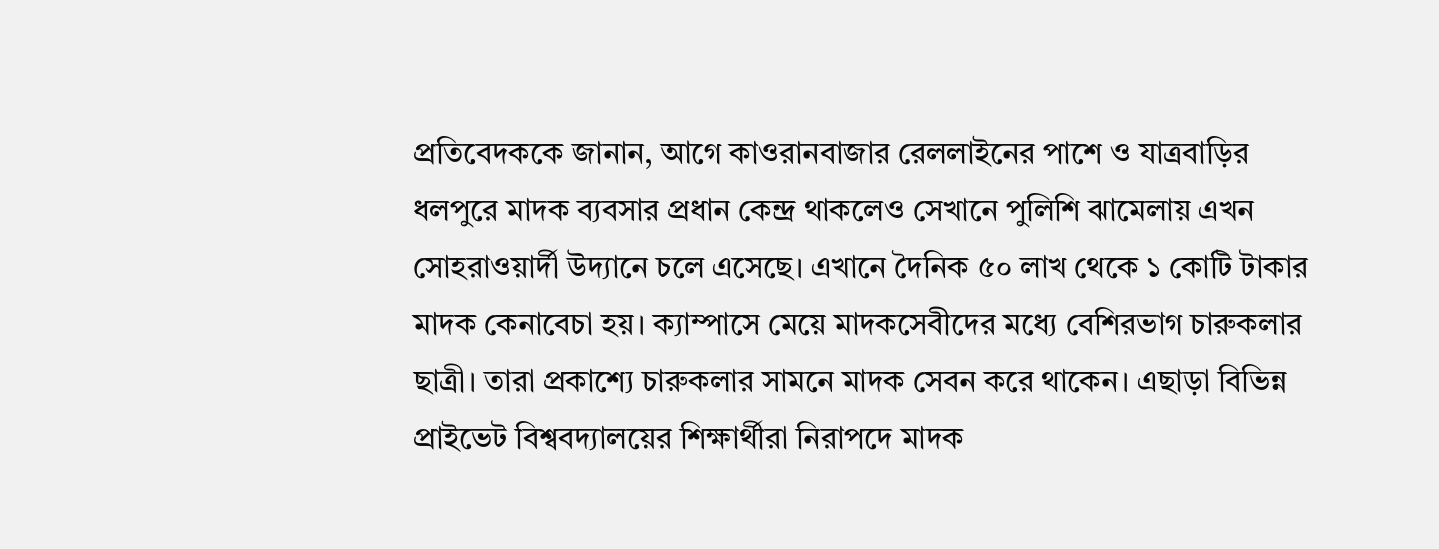প্রতিবেদককে জানান, আগে কাওরানবাজার রেললাইনের পাশে ও যাত্রবাড়ির ধলপুরে মাদক ব্যবসার প্রধান কেন্দ্র থাকলেও সেখানে পুলিশি ঝামেলায় এখন সোহরাওয়ার্দী উদ্যানে চলে এসেছে। এখানে দৈনিক ৫০ লাখ থেকে ১ কোটি টাকার মাদক কেনাবেচা হয়। ক্যাম্পাসে মেয়ে মাদকসেবীদের মধ্যে বেশিরভাগ চারুকলার ছাত্রী। তারা প্রকাশ্যে চারুকলার সামনে মাদক সেবন করে থাকেন। এছাড়া বিভিন্ন প্রাইভেট বিশ্ববদ্যালয়ের শিক্ষার্থীরা নিরাপদে মাদক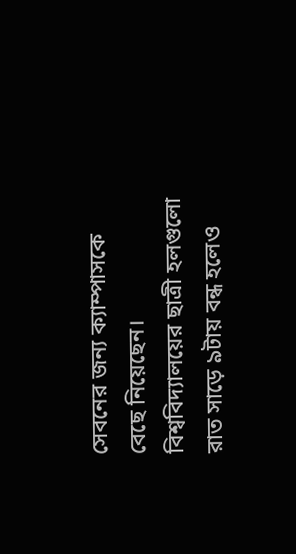সেবনের জন্য ক্যাম্পাসকে বেছে নিয়েছেন।
বিশ্ববিদ্যালয়ের ছাত্রী হলগুলো রাত সাড়ে ৯টায় বন্ধ হলেও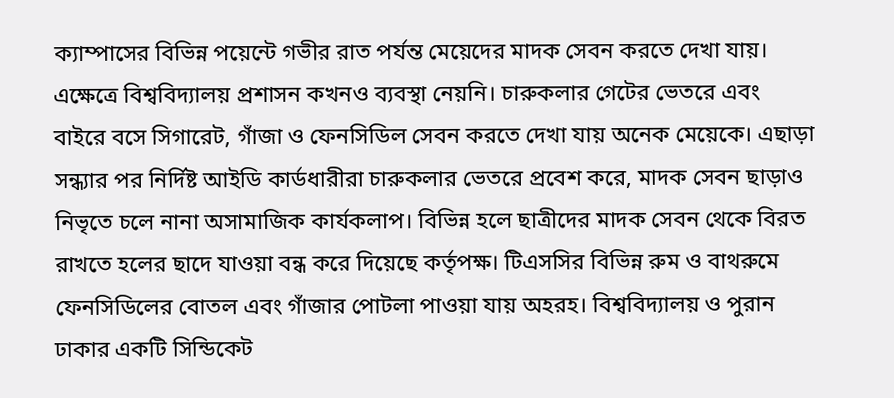ক্যাম্পাসের বিভিন্ন পয়েন্টে গভীর রাত পর্যন্ত মেয়েদের মাদক সেবন করতে দেখা যায়। এক্ষেত্রে বিশ্ববিদ্যালয় প্রশাসন কখনও ব্যবস্থা নেয়নি। চারুকলার গেটের ভেতরে এবং বাইরে বসে সিগারেট, গাঁজা ও ফেনসিডিল সেবন করতে দেখা যায় অনেক মেয়েকে। এছাড়া সন্ধ্যার পর নির্দিষ্ট আইডি কার্ডধারীরা চারুকলার ভেতরে প্রবেশ করে, মাদক সেবন ছাড়াও নিভৃতে চলে নানা অসামাজিক কার্যকলাপ। বিভিন্ন হলে ছাত্রীদের মাদক সেবন থেকে বিরত রাখতে হলের ছাদে যাওয়া বন্ধ করে দিয়েছে কর্তৃপক্ষ। টিএসসির বিভিন্ন রুম ও বাথরুমে ফেনসিডিলের বোতল এবং গাঁজার পোটলা পাওয়া যায় অহরহ। বিশ্ববিদ্যালয় ও পুরান ঢাকার একটি সিন্ডিকেট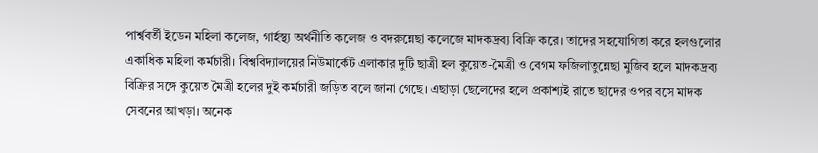পার্শ্ববর্তী ইডেন মহিলা কলেজ, গার্হস্থ্য অর্থনীতি কলেজ ও বদরুন্নেছা কলেজে মাদকদ্রব্য বিক্রি করে। তাদের সহযোগিতা করে হলগুলোর একাধিক মহিলা কর্মচারী। বিশ্ববিদ্যালয়ের নিউমার্কেট এলাকার দুটি ছাত্রী হল কুয়েত-মৈত্রী ও বেগম ফজিলাতুন্নেছা মুজিব হলে মাদকদ্রব্য বিক্রির সঙ্গে কুয়েত মৈত্রী হলের দুই কর্মচারী জড়িত বলে জানা গেছে। এছাড়া ছেলেদের হলে প্রকাশ্যই রাতে ছাদের ওপর বসে মাদক সেবনের আখড়া। অনেক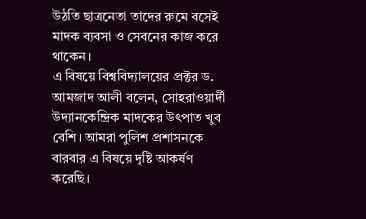উঠতি ছাত্রনেতা তাদের রুমে বসেই মাদক ব্যবসা ও সেবনের কাজ করে থাকেন।
এ বিষয়ে বিশ্ববিদ্যালয়ের প্রক্টর ড. আমজাদ আলী বলেন, সোহরাওয়ার্দী উদ্যানকেন্দ্রিক মাদকের উৎপাত খুব বেশি। আমরা পুলিশ প্রশাসনকে বারবার এ বিষয়ে দৃষ্টি আকর্ষণ করেছি।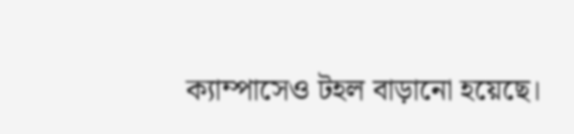ক্যাম্পাসেও টহল বাড়ানো হয়েছে।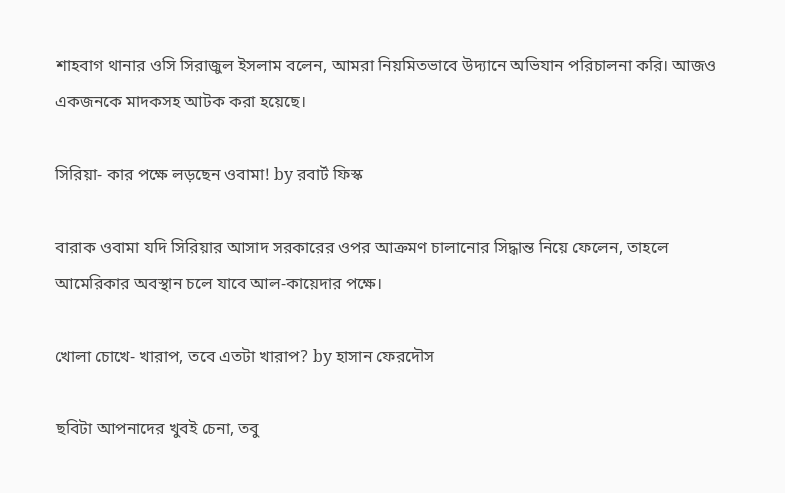শাহবাগ থানার ওসি সিরাজুল ইসলাম বলেন, আমরা নিয়মিতভাবে উদ্যানে অভিযান পরিচালনা করি। আজও একজনকে মাদকসহ আটক করা হয়েছে।

সিরিয়া- কার পক্ষে লড়ছেন ওবামা! by রবার্ট ফিস্ক

বারাক ওবামা যদি সিরিয়ার আসাদ সরকারের ওপর আক্রমণ চালানোর সিদ্ধান্ত নিয়ে ফেলেন, তাহলে আমেরিকার অবস্থান চলে যাবে আল-কায়েদার পক্ষে।

খোলা চোখে- খারাপ, তবে এতটা খারাপ? by হাসান ফেরদৌস

ছবিটা আপনাদের খুবই চেনা, তবু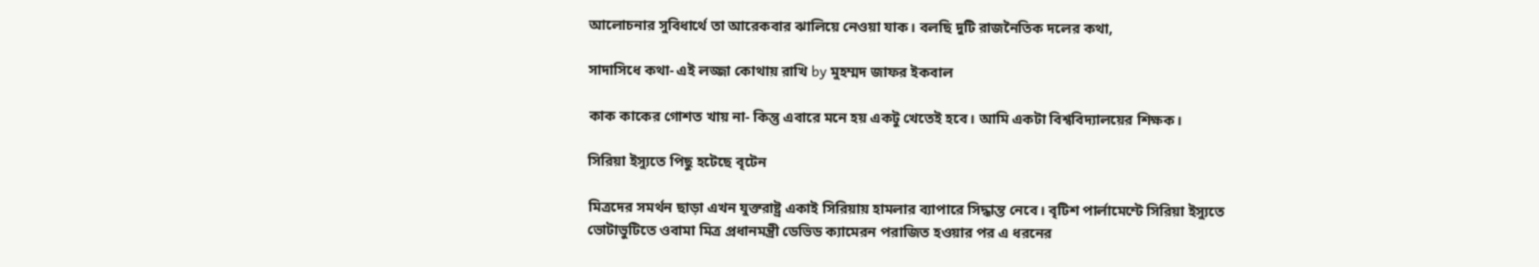আলোচনার সুবিধার্থে তা আরেকবার ঝালিয়ে নেওয়া যাক। বলছি দুটি রাজনৈতিক দলের কথা,

সাদাসিধে কথা- এই লজ্জা কোথায় রাখি by মুহম্মদ জাফর ইকবাল

কাক কাকের গোশত খায় না- কিন্তু এবারে মনে হয় একটু খেতেই হবে। আমি একটা বিশ্ববিদ্যালয়ের শিক্ষক।

সিরিয়া ইস্যুতে পিছু হটেছে বৃটেন

মিত্রদের সমর্থন ছাড়া এখন যুক্তরাষ্ট্র একাই সিরিয়ায় হামলার ব্যাপারে সিদ্ধান্ত নেবে। বৃটিশ পার্লামেন্টে সিরিয়া ইস্যুতে ভোটাভুটিতে ওবামা মিত্র প্রধানমন্ত্রী ডেভিড ক্যামেরন পরাজিত হওয়ার পর এ ধরনের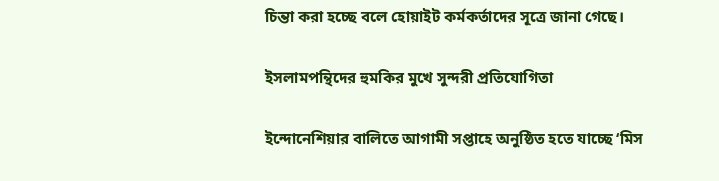চিন্তা করা হচ্ছে বলে হোয়াইট কর্মকর্তাদের সূত্রে জানা গেছে।

ইসলামপন্থিদের হুমকির মুখে সুন্দরী প্রতিযোগিতা

ইন্দোনেশিয়ার বালিতে আগামী সপ্তাহে অনুষ্ঠিত হতে যাচ্ছে ‘মিস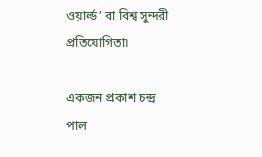ওয়ার্ল্ড’ বা বিশ্ব সুন্দরী প্রতিযোগিতা৷

একজন প্রকাশ চন্দ্র পাল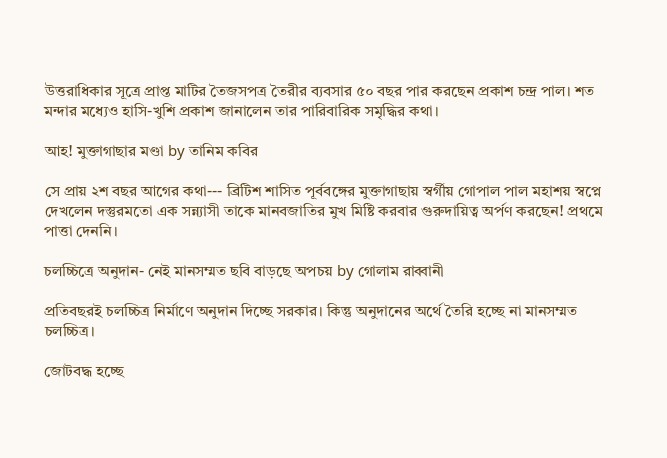উত্তরাধিকার সূত্রে প্রাপ্ত মাটির তৈজসপত্র তৈরীর ব্যবসার ৫০ বছর পার করছেন প্রকাশ চন্দ্র পাল। শত মন্দার মধ্যেও হাসি-খুশি প্রকাশ জানালেন তার পারিবারিক সমৃদ্ধির কথা।

আহ! মুক্তাগাছার মণ্ডা by তানিম কবির

সে প্রায় ২শ বছর আগের কথা--- ব্রিটিশ শাসিত পূর্ববঙ্গের মুক্তাগাছায় স্বর্গীয় গোপাল পাল মহাশয় স্বপ্নে দেখলেন দস্তুরমতো এক সন্ন্যাসী তাকে মানবজাতির মুখ মিষ্টি করবার গুরুদায়িত্ব অর্পণ করছেন! প্রথমে পাত্তা দেননি।

চলচ্চিত্রে অনুদান- নেই মানসম্মত ছবি বাড়ছে অপচয় by গোলাম রাব্বানী

প্রতিবছরই চলচ্চিত্র নির্মাণে অনুদান দিচ্ছে সরকার। কিন্তু অনুদানের অর্থে তৈরি হচ্ছে না মানসম্মত চলচ্চিত্র।

জোটবদ্ধ হচ্ছে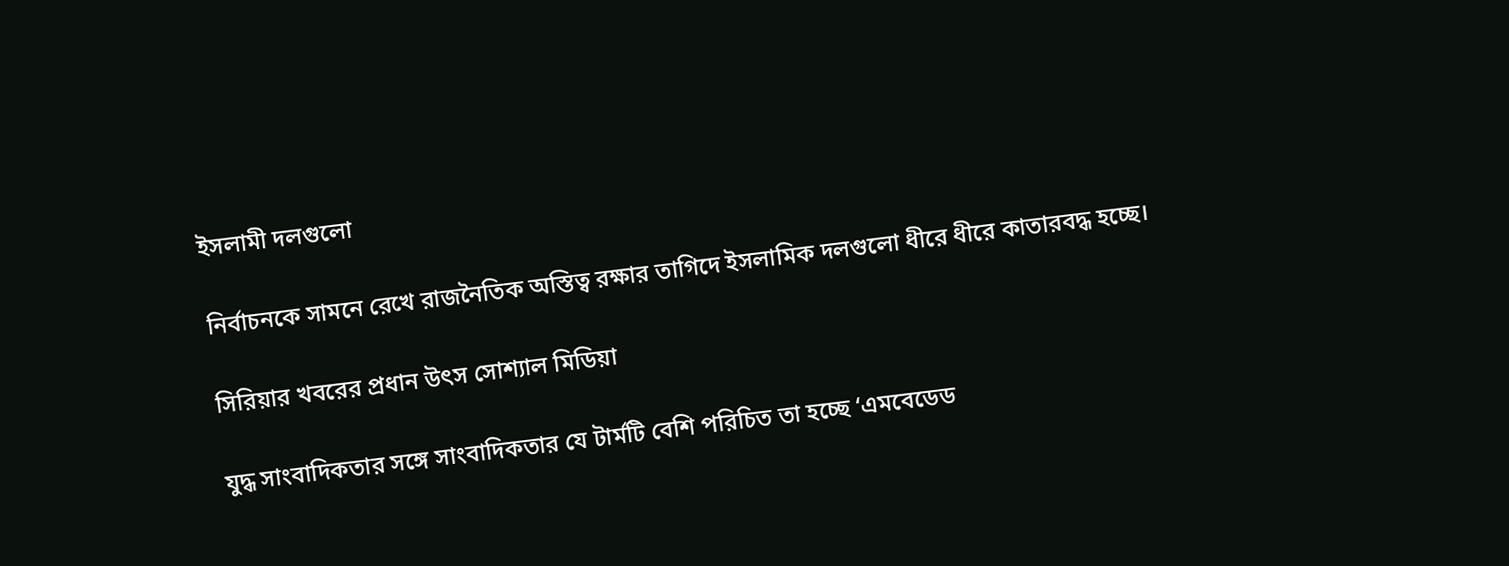ইসলামী দলগুলো

নির্বাচনকে সামনে রেখে রাজনৈতিক অস্তিত্ব রক্ষার তাগিদে ইসলামিক দলগুলো ধীরে ধীরে কাতারবদ্ধ হচ্ছে।

সিরিয়ার খবরের প্রধান উৎস সোশ্যাল মিডিয়া

যুদ্ধ সাংবাদিকতার সঙ্গে সাংবাদিকতার যে টার্মটি বেশি পরিচিত তা হচ্ছে ‘এমবেডেড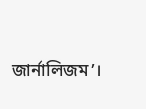জার্নালিজম’।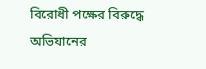বিরোধী পক্ষের বিরুদ্ধে অভিযানের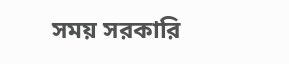সময় সরকারি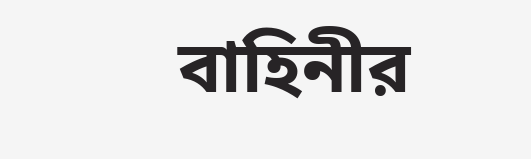বাহিনীর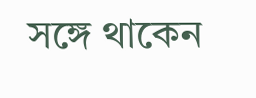সঙ্গে থাকেন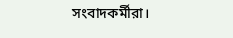সংবাদকর্মীরা।